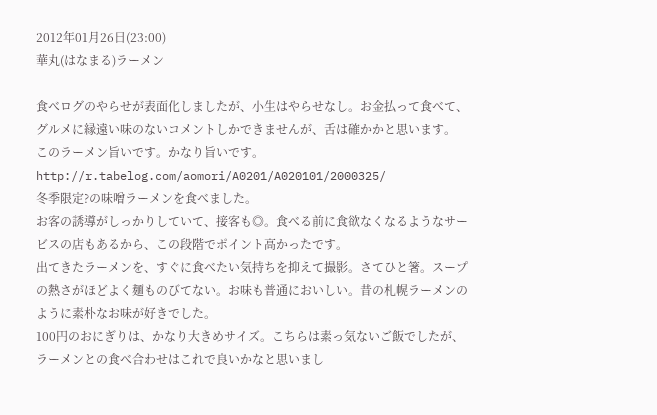2012年01月26日(23:00)
華丸(はなまる)ラーメン

食べログのやらせが表面化しましたが、小生はやらせなし。お金払って食べて、グルメに縁遠い味のないコメントしかできませんが、舌は確かかと思います。
このラーメン旨いです。かなり旨いです。
http://r.tabelog.com/aomori/A0201/A020101/2000325/
冬季限定?の味噌ラーメンを食べました。
お客の誘導がしっかりしていて、接客も◎。食べる前に食欲なくなるようなサービスの店もあるから、この段階でポイント高かったです。
出てきたラーメンを、すぐに食べたい気持ちを抑えて撮影。さてひと箸。スープの熱さがほどよく麺ものびてない。お味も普通においしい。昔の札幌ラーメンのように素朴なお味が好きでした。
100円のおにぎりは、かなり大きめサイズ。こちらは素っ気ないご飯でしたが、ラーメンとの食べ合わせはこれで良いかなと思いまし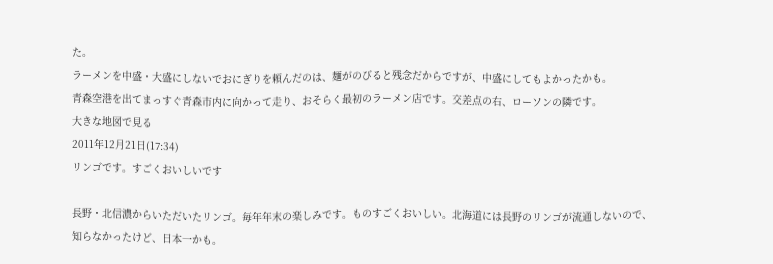た。
ラーメンを中盛・大盛にしないでおにぎりを頼んだのは、麺がのびると残念だからですが、中盛にしてもよかったかも。
青森空港を出てまっすぐ青森市内に向かって走り、おそらく最初のラーメン店です。交差点の右、ローソンの隣です。
大きな地図で見る
2011年12月21日(17:34)
リンゴです。すごくおいしいです

長野・北信濃からいただいたリンゴ。毎年年末の楽しみです。ものすごくおいしい。北海道には長野のリンゴが流通しないので、知らなかったけど、日本一かも。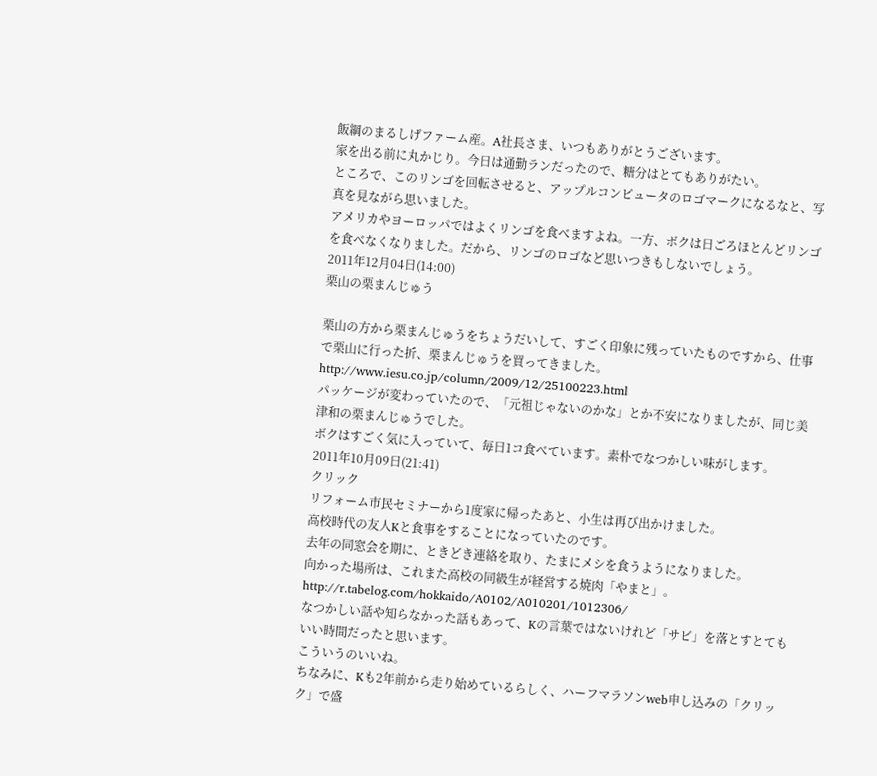飯綱のまるしげファーム産。A社長さま、いつもありがとうございます。
家を出る前に丸かじり。今日は通勤ランだったので、糖分はとてもありがたい。
ところで、このリンゴを回転させると、アップルコンピュータのロゴマークになるなと、写真を見ながら思いました。
アメリカやヨーロッパではよくリンゴを食べますよね。一方、ボクは日ごろほとんどリンゴを食べなくなりました。だから、リンゴのロゴなど思いつきもしないでしょう。
2011年12月04日(14:00)
栗山の栗まんじゅう

栗山の方から栗まんじゅうをちょうだいして、すごく印象に残っていたものですから、仕事で栗山に行った折、栗まんじゅうを買ってきました。
http://www.iesu.co.jp/column/2009/12/25100223.html
パッケージが変わっていたので、「元祖じゃないのかな」とか不安になりましたが、同じ美津和の栗まんじゅうでした。
ボクはすごく気に入っていて、毎日1コ食べています。素朴でなつかしい味がします。
2011年10月09日(21:41)
クリック
リフォーム市民セミナーから1度家に帰ったあと、小生は再び出かけました。
高校時代の友人Kと食事をすることになっていたのです。
去年の同窓会を期に、ときどき連絡を取り、たまにメシを食うようになりました。
向かった場所は、これまた高校の同級生が経営する焼肉「やまと」。
http://r.tabelog.com/hokkaido/A0102/A010201/1012306/
なつかしい話や知らなかった話もあって、Kの言葉ではないけれど「サビ」を落とすとてもいい時間だったと思います。
こういうのいいね。
ちなみに、Kも2年前から走り始めているらしく、ハーフマラソンweb申し込みの「クリック」で盛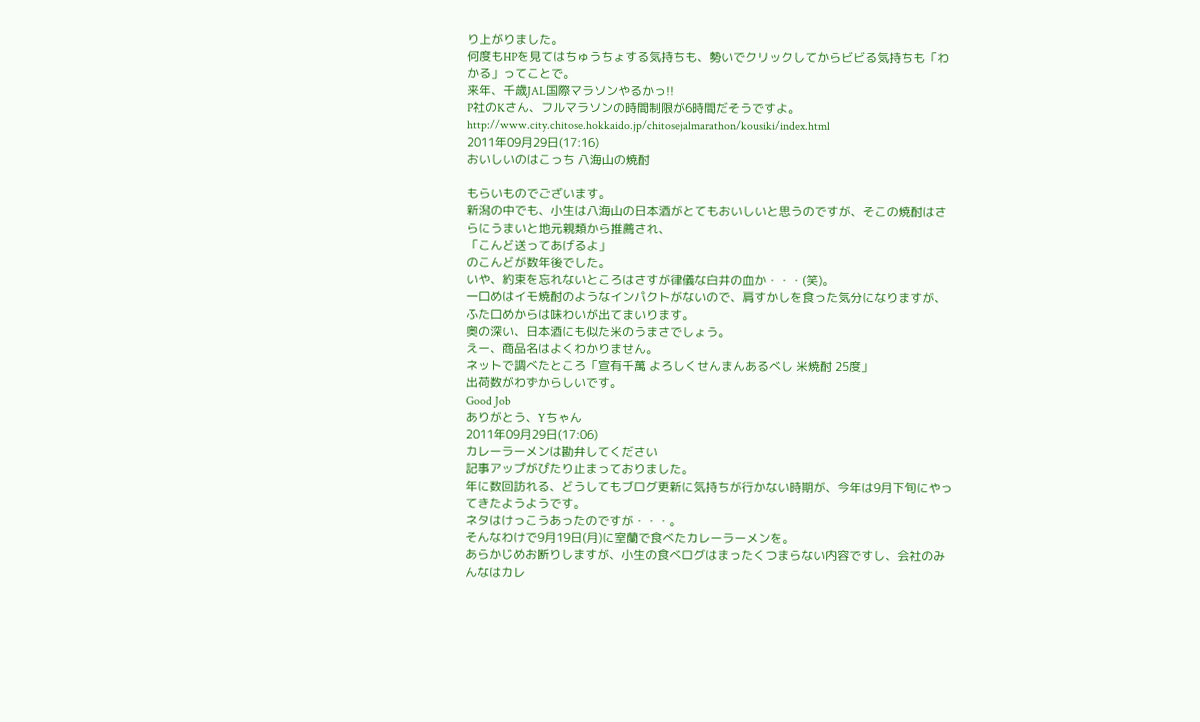り上がりました。
何度もHPを見てはちゅうちょする気持ちも、勢いでクリックしてからビビる気持ちも「わかる」ってことで。
来年、千歳JAL国際マラソンやるかっ!!
P社のKさん、フルマラソンの時間制限が6時間だそうですよ。
http://www.city.chitose.hokkaido.jp/chitosejalmarathon/kousiki/index.html
2011年09月29日(17:16)
おいしいのはこっち 八海山の焼酎

もらいものでございます。
新潟の中でも、小生は八海山の日本酒がとてもおいしいと思うのですが、そこの焼酎はさらにうまいと地元親類から推薦され、
「こんど送ってあげるよ」
のこんどが数年後でした。
いや、約束を忘れないところはさすが律儀な白井の血か・・・(笑)。
一口めはイモ焼酎のようなインパクトがないので、肩すかしを食った気分になりますが、ふた口めからは味わいが出てまいります。
奥の深い、日本酒にも似た米のうまさでしょう。
えー、商品名はよくわかりません。
ネットで調べたところ「宣有千萬 よろしくせんまんあるべし 米焼酎 25度」
出荷数がわずからしいです。
Good Job
ありがとう、Yちゃん
2011年09月29日(17:06)
カレーラーメンは勘弁してください
記事アップがぴたり止まっておりました。
年に数回訪れる、どうしてもブログ更新に気持ちが行かない時期が、今年は9月下旬にやってきたようようです。
ネタはけっこうあったのですが・・・。
そんなわけで9月19日(月)に室蘭で食べたカレーラーメンを。
あらかじめお断りしますが、小生の食べログはまったくつまらない内容ですし、会社のみんなはカレ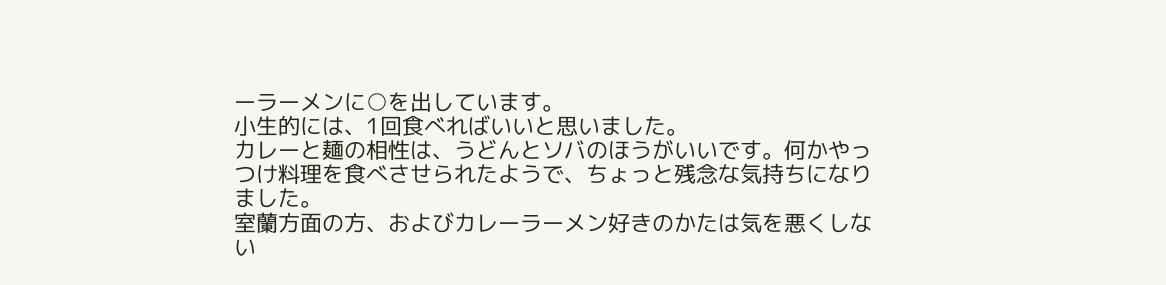ーラーメンに○を出しています。
小生的には、1回食べればいいと思いました。
カレーと麺の相性は、うどんとソバのほうがいいです。何かやっつけ料理を食べさせられたようで、ちょっと残念な気持ちになりました。
室蘭方面の方、およびカレーラーメン好きのかたは気を悪くしない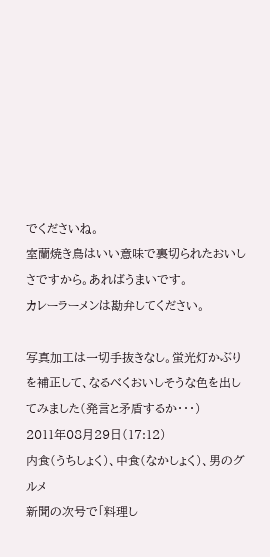でくださいね。
室蘭焼き鳥はいい意味で裏切られたおいしさですから。あればうまいです。
カレーラーメンは勘弁してください。

写真加工は一切手抜きなし。蛍光灯かぶりを補正して、なるべくおいしそうな色を出してみました(発言と矛盾するか・・・)
2011年08月29日(17:12)
内食(うちしょく)、中食(なかしょく)、男のグルメ
新聞の次号で「料理し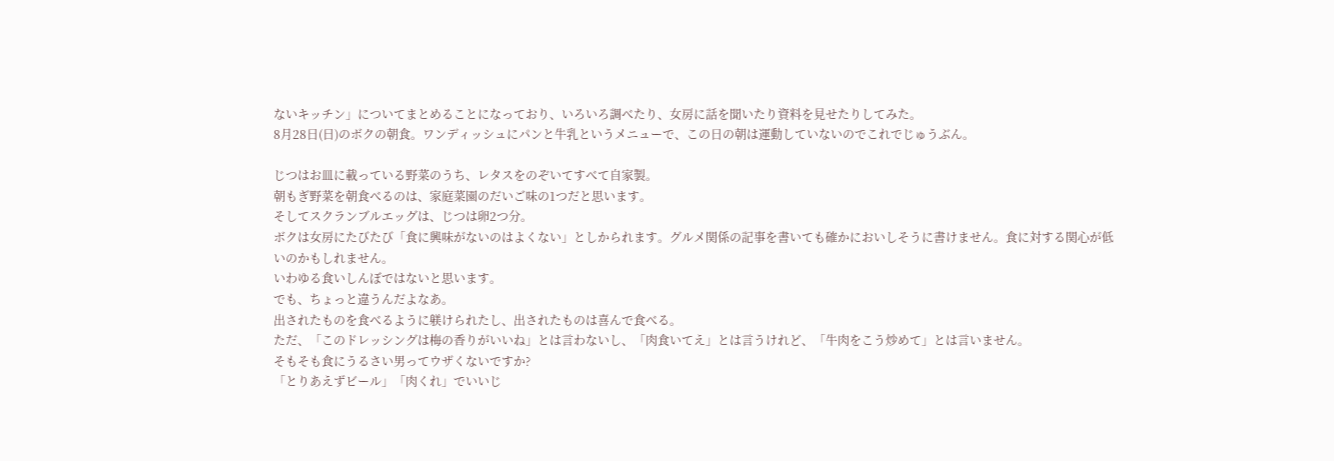ないキッチン」についてまとめることになっており、いろいろ調べたり、女房に話を聞いたり資料を見せたりしてみた。
8月28日(日)のボクの朝食。ワンディッシュにパンと牛乳というメニューで、この日の朝は運動していないのでこれでじゅうぶん。

じつはお皿に載っている野菜のうち、レタスをのぞいてすべて自家製。
朝もぎ野菜を朝食べるのは、家庭菜園のだいご味の1つだと思います。
そしてスクランブルエッグは、じつは卵2つ分。
ボクは女房にたびたび「食に興味がないのはよくない」としかられます。グルメ関係の記事を書いても確かにおいしそうに書けません。食に対する関心が低いのかもしれません。
いわゆる食いしんぼではないと思います。
でも、ちょっと違うんだよなあ。
出されたものを食べるように躾けられたし、出されたものは喜んで食べる。
ただ、「このドレッシングは梅の香りがいいね」とは言わないし、「肉食いてえ」とは言うけれど、「牛肉をこう炒めて」とは言いません。
そもそも食にうるさい男ってウザくないですか?
「とりあえずビール」「肉くれ」でいいじ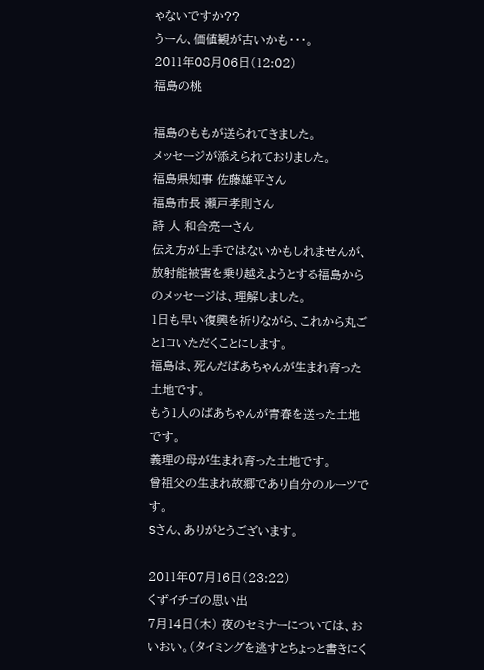ゃないですか??
うーん、価値観が古いかも・・・。
2011年08月06日(12:02)
福島の桃

福島のももが送られてきました。
メッセージが添えられておりました。
福島県知事 佐藤雄平さん
福島市長 瀬戸孝則さん
詩 人 和合亮一さん
伝え方が上手ではないかもしれませんが、放射能被害を乗り越えようとする福島からのメッセージは、理解しました。
1日も早い復興を祈りながら、これから丸ごと1コいただくことにします。
福島は、死んだばあちゃんが生まれ育った土地です。
もう1人のばあちゃんが青春を送った土地です。
義理の母が生まれ育った土地です。
曾祖父の生まれ故郷であり自分のルーツです。
Sさん、ありがとうございます。

2011年07月16日(23:22)
くずイチゴの思い出
7月14日(木) 夜のセミナーについては、おいおい。(タイミングを逃すとちょっと書きにく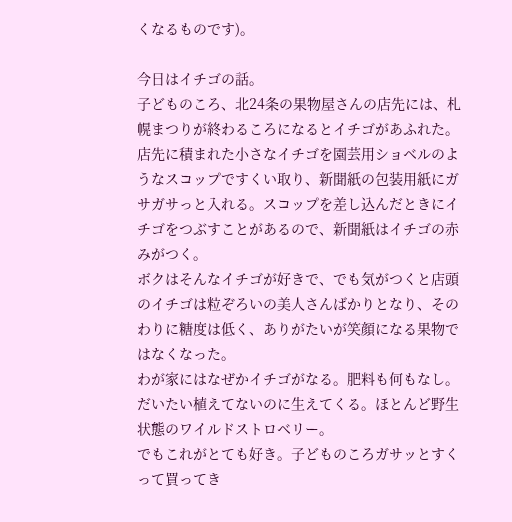くなるものです)。

今日はイチゴの話。
子どものころ、北24条の果物屋さんの店先には、札幌まつりが終わるころになるとイチゴがあふれた。店先に積まれた小さなイチゴを園芸用ショベルのようなスコップですくい取り、新聞紙の包装用紙にガサガサっと入れる。スコップを差し込んだときにイチゴをつぶすことがあるので、新聞紙はイチゴの赤みがつく。
ボクはそんなイチゴが好きで、でも気がつくと店頭のイチゴは粒ぞろいの美人さんばかりとなり、そのわりに糖度は低く、ありがたいが笑顔になる果物ではなくなった。
わが家にはなぜかイチゴがなる。肥料も何もなし。だいたい植えてないのに生えてくる。ほとんど野生状態のワイルドストロベリー。
でもこれがとても好き。子どものころガサッとすくって買ってき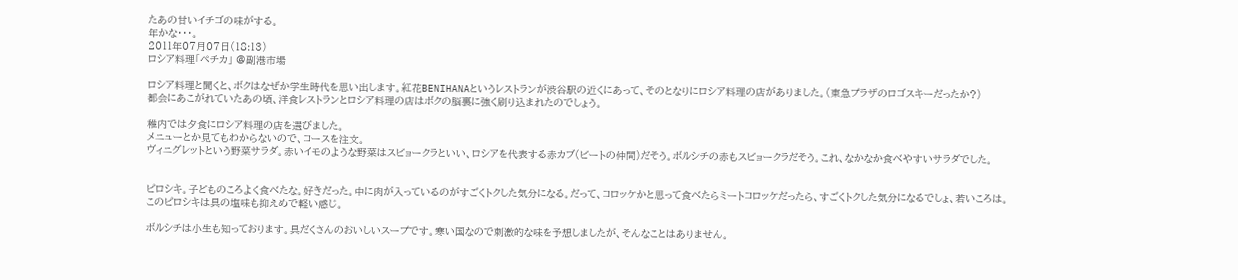たあの甘いイチゴの味がする。
年かな・・・。
2011年07月07日(18:13)
ロシア料理「ペチカ」 @副港市場

ロシア料理と聞くと、ボクはなぜか学生時代を思い出します。紅花BENIHANAというレストランが渋谷駅の近くにあって、そのとなりにロシア料理の店がありました。(東急プラザのロゴスキーだったか?)
都会にあこがれていたあの頃、洋食レストランとロシア料理の店はボクの脳裏に強く刷り込まれたのでしょう。

稚内では夕食にロシア料理の店を選びました。
メニューとか見てもわからないので、コースを注文。
ヴィニグレットという野菜サラダ。赤いイモのような野菜はスビョークラといい、ロシアを代表する赤カブ(ビートの仲間)だそう。ボルシチの赤もスビョークラだそう。これ、なかなか食べやすいサラダでした。


ピロシキ。子どものころよく食べたな。好きだった。中に肉が入っているのがすごくトクした気分になる。だって、コロッケかと思って食べたらミートコロッケだったら、すごくトクした気分になるでしょ、若いころは。
このピロシキは具の塩味も抑えめで軽い感じ。

ボルシチは小生も知っております。具だくさんのおいしいスープです。寒い国なので刺激的な味を予想しましたが、そんなことはありません。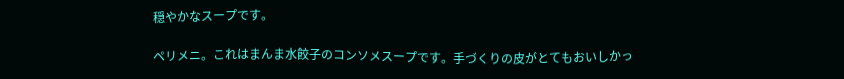穏やかなスープです。

ペリメニ。これはまんま水餃子のコンソメスープです。手づくりの皮がとてもおいしかっ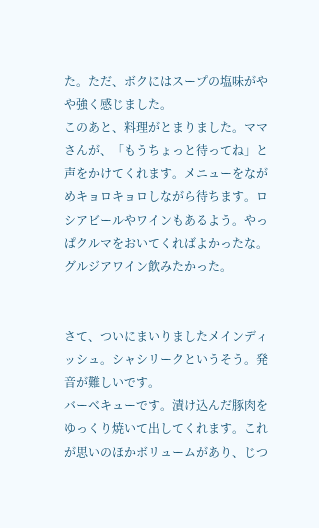た。ただ、ボクにはスープの塩味がやや強く感じました。
このあと、料理がとまりました。ママさんが、「もうちょっと待ってね」と声をかけてくれます。メニューをながめキョロキョロしながら待ちます。ロシアビールやワインもあるよう。やっぱクルマをおいてくればよかったな。グルジアワイン飲みたかった。


さて、ついにまいりましたメインディッシュ。シャシリークというそう。発音が難しいです。
バーベキューです。漬け込んだ豚肉をゆっくり焼いて出してくれます。これが思いのほかボリュームがあり、じつ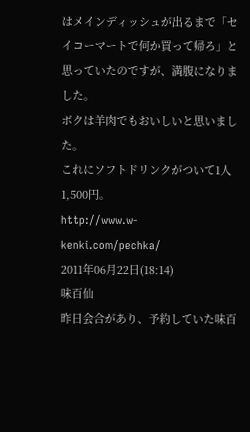はメインディッシュが出るまで「セイコーマートで何か買って帰ろ」と思っていたのですが、満腹になりました。
ボクは羊肉でもおいしいと思いました。
これにソフトドリンクがついて1人1,500円。
http://www.w-kenki.com/pechka/
2011年06月22日(18:14)
味百仙
昨日会合があり、予約していた味百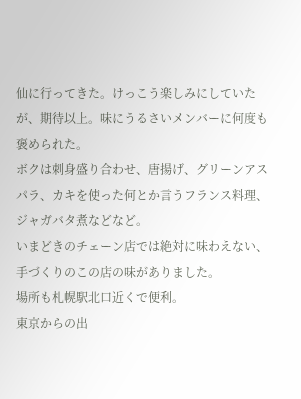仙に行ってきた。けっこう楽しみにしていたが、期待以上。味にうるさいメンバーに何度も褒められた。
ボクは刺身盛り合わせ、唐揚げ、グリーンアスパラ、カキを使った何とか言うフランス料理、ジャガバタ煮などなど。
いまどきのチェーン店では絶対に味わえない、手づくりのこの店の味がありました。
場所も札幌駅北口近くで便利。
東京からの出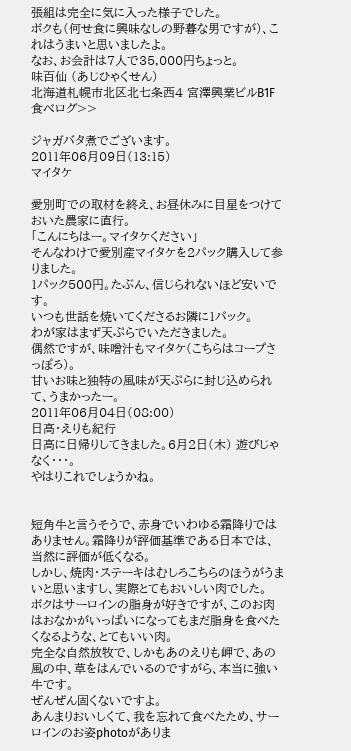張組は完全に気に入った様子でした。
ボクも(何せ食に興味なしの野暮な男ですが)、これはうまいと思いましたよ。
なお、お会計は7人で35,000円ちょっと。
味百仙 (あじひゃくせん)
北海道札幌市北区北七条西4 宮澤興業ビルB1F
食べログ>>

ジャガバタ煮でございます。
2011年06月09日(13:15)
マイタケ

愛別町での取材を終え、お昼休みに目星をつけておいた農家に直行。
「こんにちはー。マイタケください」
そんなわけで愛別産マイタケを2パック購入して参りました。
1パック500円。たぶん、信じられないほど安いです。
いつも世話を焼いてくださるお隣に1パック。
わが家はまず天ぷらでいただきました。
偶然ですが、味噌汁もマイタケ(こちらはコープさっぽろ)。
甘いお味と独特の風味が天ぷらに封じ込められて、うまかったー。
2011年06月04日(08:00)
日高・えりも紀行
日高に日帰りしてきました。6月2日(木) 遊びじゃなく・・・。
やはりこれでしょうかね。


短角牛と言うそうで、赤身でいわゆる霜降りではありません。霜降りが評価基準である日本では、当然に評価が低くなる。
しかし、焼肉・ステーキはむしろこちらのほうがうまいと思いますし、実際とてもおいしい肉でした。
ボクはサーロインの脂身が好きですが、このお肉はおなかがいっぱいになってもまだ脂身を食べたくなるような、とてもいい肉。
完全な自然放牧で、しかもあのえりも岬で、あの風の中、草をはんでいるのですがら、本当に強い牛です。
ぜんぜん固くないですよ。
あんまりおいしくて、我を忘れて食べたため、サーロインのお姿photoがありま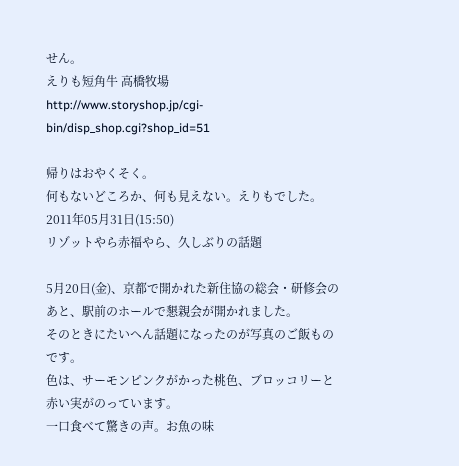せん。
えりも短角牛 高橋牧場
http://www.storyshop.jp/cgi-bin/disp_shop.cgi?shop_id=51

帰りはおやくそく。
何もないどころか、何も見えない。えりもでした。
2011年05月31日(15:50)
リゾットやら赤福やら、久しぶりの話題

5月20日(金)、京都で開かれた新住協の総会・研修会のあと、駅前のホールで懇親会が開かれました。
そのときにたいへん話題になったのが写真のご飯ものです。
色は、サーモンピンクがかった桃色、ブロッコリーと赤い実がのっています。
一口食べて驚きの声。お魚の味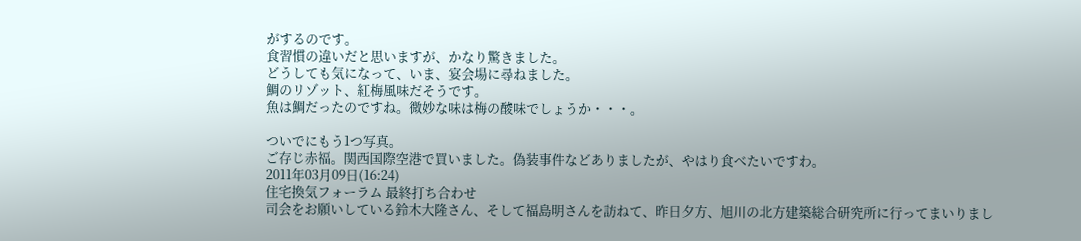がするのです。
食習慣の違いだと思いますが、かなり驚きました。
どうしても気になって、いま、宴会場に尋ねました。
鯛のリゾット、紅梅風味だそうです。
魚は鯛だったのですね。微妙な味は梅の酸味でしょうか・・・。

ついでにもう1つ写真。
ご存じ赤福。関西国際空港で買いました。偽装事件などありましたが、やはり食べたいですわ。
2011年03月09日(16:24)
住宅換気フォーラム 最終打ち合わせ
司会をお願いしている鈴木大隆さん、そして福島明さんを訪ねて、昨日夕方、旭川の北方建築総合研究所に行ってまいりまし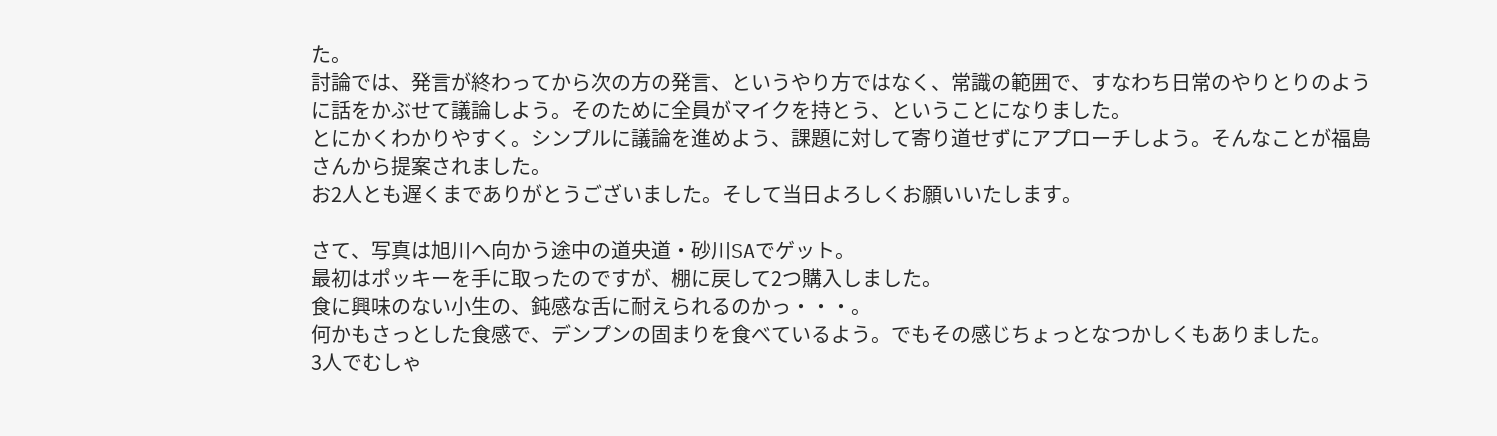た。
討論では、発言が終わってから次の方の発言、というやり方ではなく、常識の範囲で、すなわち日常のやりとりのように話をかぶせて議論しよう。そのために全員がマイクを持とう、ということになりました。
とにかくわかりやすく。シンプルに議論を進めよう、課題に対して寄り道せずにアプローチしよう。そんなことが福島さんから提案されました。
お2人とも遅くまでありがとうございました。そして当日よろしくお願いいたします。

さて、写真は旭川へ向かう途中の道央道・砂川SAでゲット。
最初はポッキーを手に取ったのですが、棚に戻して2つ購入しました。
食に興味のない小生の、鈍感な舌に耐えられるのかっ・・・。
何かもさっとした食感で、デンプンの固まりを食べているよう。でもその感じちょっとなつかしくもありました。
3人でむしゃ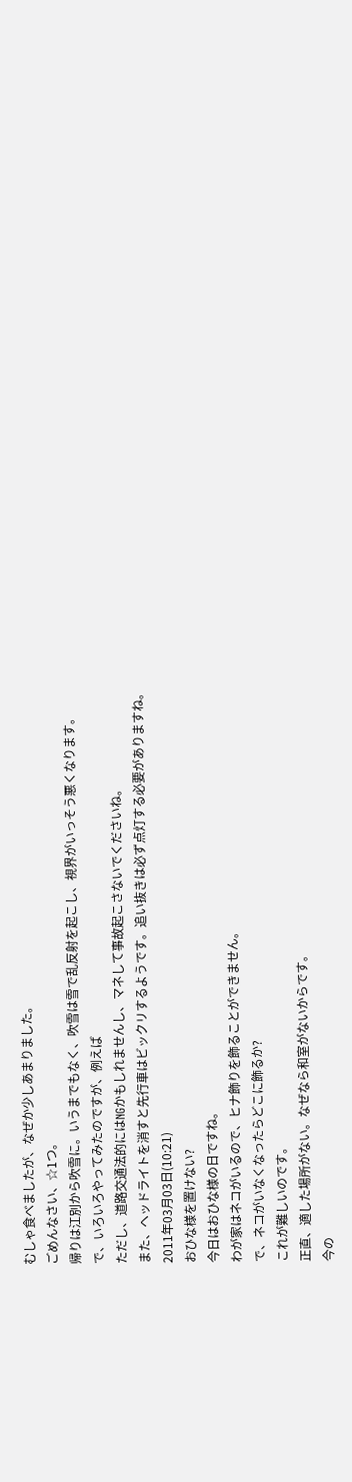むしゃ食べましたが、なぜか少しあまりました。
ごめんなさい、☆1つ。
帰りは江別から吹雪に。いうまでもなく、吹雪は雪で乱反射を起こし、視界がいっそう悪くなります。
で、いろいろやってみたのですが、例えば
ただし、道路交通法的にはNGかもしれませんし、マネして事故起こさないでくださいね。
また、ヘッドライトを消すと先行車はビックリするようです。追い抜きは必ず点灯する必要がありますね。
2011年03月03日(10:21)
おひな様を置けない?
今日はおひな様の日ですね。
わが家はネコがいるので、ヒナ飾りを飾ることができません。
で、ネコがいなくなったらどこに飾るか?
これが難しいのです。
正直、適した場所がない。なぜなら和室がないからです。
今の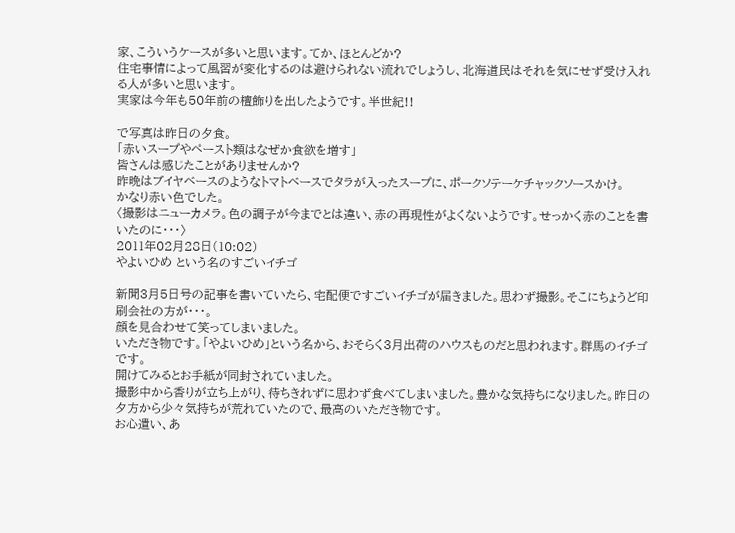家、こういうケースが多いと思います。てか、ほとんどか?
住宅事情によって風習が変化するのは避けられない流れでしょうし、北海道民はそれを気にせず受け入れる人が多いと思います。
実家は今年も50年前の檀飾りを出したようです。半世紀!!

で写真は昨日の夕食。
「赤いスープやペースト類はなぜか食欲を増す」
皆さんは感じたことがありませんか?
昨晩はブイヤベースのようなトマトベースでタラが入ったスープに、ポークソテーケチャックソースかけ。
かなり赤い色でした。
〈撮影はニューカメラ。色の調子が今までとは違い、赤の再現性がよくないようです。せっかく赤のことを書いたのに・・・〉
2011年02月28日(10:02)
やよいひめ という名のすごいイチゴ

新聞3月5日号の記事を書いていたら、宅配便ですごいイチゴが届きました。思わず撮影。そこにちょうど印刷会社の方が・・・。
顔を見合わせて笑ってしまいました。
いただき物です。「やよいひめ」という名から、おそらく3月出荷のハウスものだと思われます。群馬のイチゴです。
開けてみるとお手紙が同封されていました。
撮影中から香りが立ち上がり、待ちきれずに思わず食べてしまいました。豊かな気持ちになりました。昨日の夕方から少々気持ちが荒れていたので、最高のいただき物です。
お心遣い、あ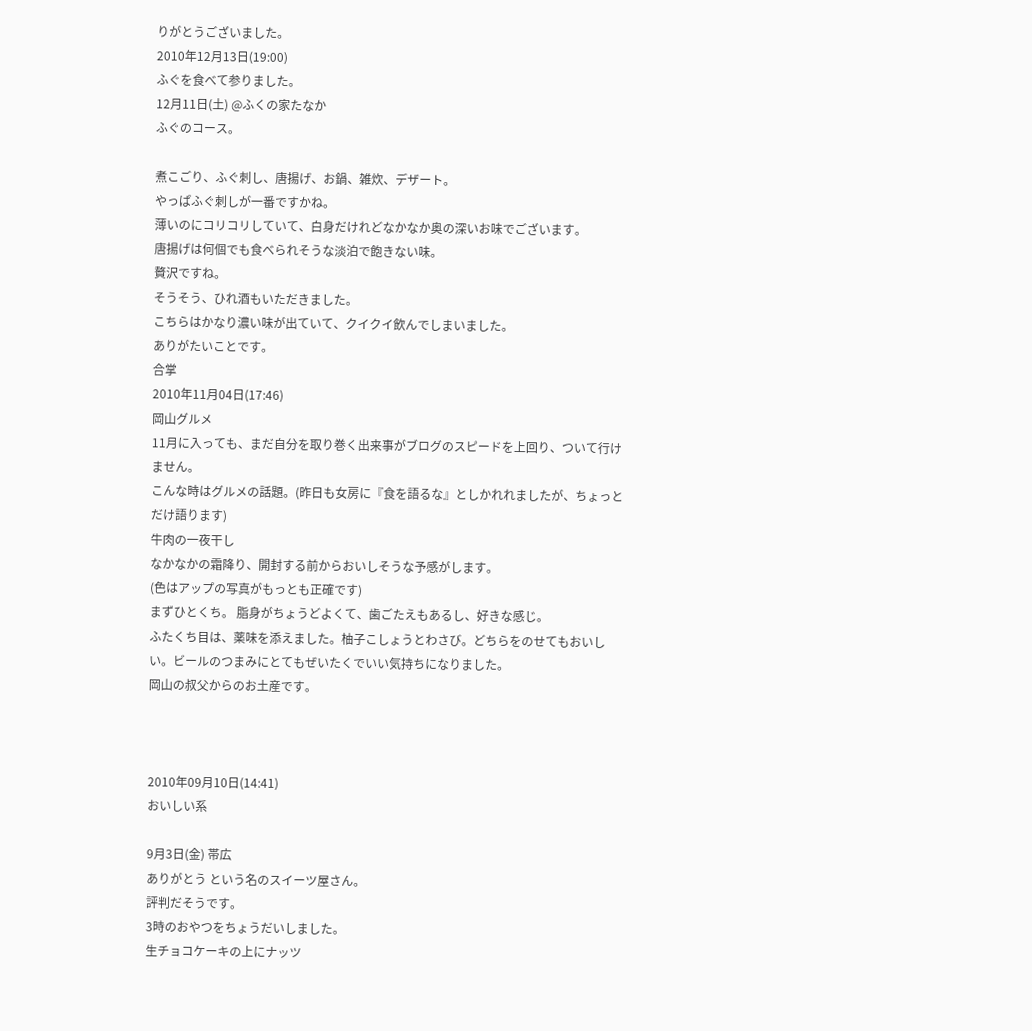りがとうございました。
2010年12月13日(19:00)
ふぐを食べて参りました。
12月11日(土) @ふくの家たなか
ふぐのコース。

煮こごり、ふぐ刺し、唐揚げ、お鍋、雑炊、デザート。
やっぱふぐ刺しが一番ですかね。
薄いのにコリコリしていて、白身だけれどなかなか奥の深いお味でございます。
唐揚げは何個でも食べられそうな淡泊で飽きない味。
贅沢ですね。
そうそう、ひれ酒もいただきました。
こちらはかなり濃い味が出ていて、クイクイ飲んでしまいました。
ありがたいことです。
合掌
2010年11月04日(17:46)
岡山グルメ
11月に入っても、まだ自分を取り巻く出来事がブログのスピードを上回り、ついて行けません。
こんな時はグルメの話題。(昨日も女房に『食を語るな』としかれれましたが、ちょっとだけ語ります)
牛肉の一夜干し
なかなかの霜降り、開封する前からおいしそうな予感がします。
(色はアップの写真がもっとも正確です)
まずひとくち。 脂身がちょうどよくて、歯ごたえもあるし、好きな感じ。
ふたくち目は、薬味を添えました。柚子こしょうとわさび。どちらをのせてもおいしい。ビールのつまみにとてもぜいたくでいい気持ちになりました。
岡山の叔父からのお土産です。



2010年09月10日(14:41)
おいしい系

9月3日(金) 帯広
ありがとう という名のスイーツ屋さん。
評判だそうです。
3時のおやつをちょうだいしました。
生チョコケーキの上にナッツ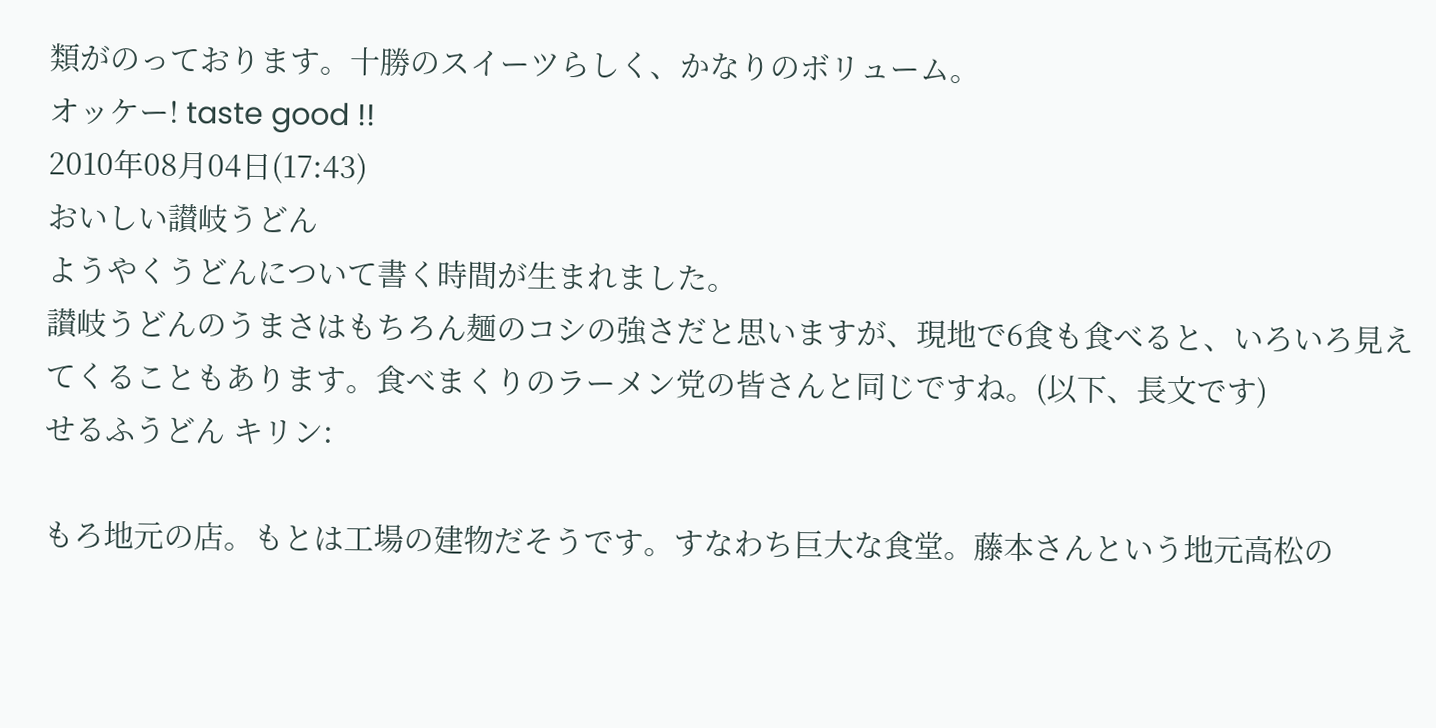類がのっております。十勝のスイーツらしく、かなりのボリューム。
オッケー! taste good !!
2010年08月04日(17:43)
おいしい讃岐うどん
ようやくうどんについて書く時間が生まれました。
讃岐うどんのうまさはもちろん麺のコシの強さだと思いますが、現地で6食も食べると、いろいろ見えてくることもあります。食べまくりのラーメン党の皆さんと同じですね。(以下、長文です)
せるふうどん キリン:

もろ地元の店。もとは工場の建物だそうです。すなわち巨大な食堂。藤本さんという地元高松の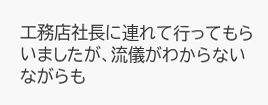工務店社長に連れて行ってもらいましたが、流儀がわからないながらも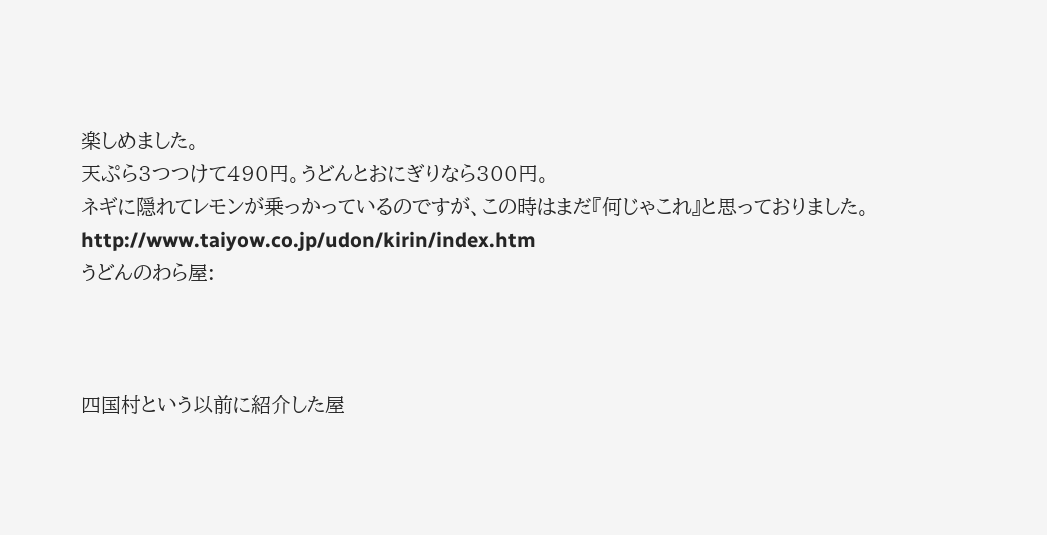楽しめました。
天ぷら3つつけて490円。うどんとおにぎりなら300円。
ネギに隠れてレモンが乗っかっているのですが、この時はまだ『何じゃこれ』と思っておりました。
http://www.taiyow.co.jp/udon/kirin/index.htm
うどんのわら屋:



四国村という以前に紹介した屋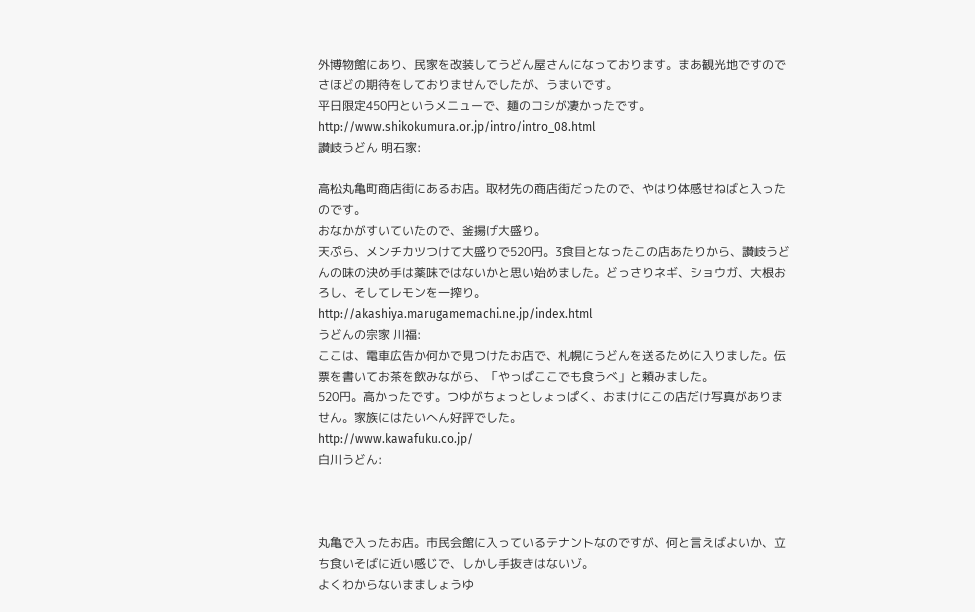外博物館にあり、民家を改装してうどん屋さんになっております。まあ観光地ですのでさほどの期待をしておりませんでしたが、うまいです。
平日限定450円というメニューで、麺のコシが凄かったです。
http://www.shikokumura.or.jp/intro/intro_08.html
讃岐うどん 明石家:

高松丸亀町商店街にあるお店。取材先の商店街だったので、やはり体感せねばと入ったのです。
おなかがすいていたので、釜揚げ大盛り。
天ぷら、メンチカツつけて大盛りで520円。3食目となったこの店あたりから、讃岐うどんの味の決め手は薬味ではないかと思い始めました。どっさりネギ、ショウガ、大根おろし、そしてレモンを一搾り。
http://akashiya.marugamemachi.ne.jp/index.html
うどんの宗家 川福:
ここは、電車広告か何かで見つけたお店で、札幌にうどんを送るために入りました。伝票を書いてお茶を飲みながら、「やっぱここでも食うべ」と頼みました。
520円。高かったです。つゆがちょっとしょっぱく、おまけにこの店だけ写真がありません。家族にはたいへん好評でした。
http://www.kawafuku.co.jp/
白川うどん:



丸亀で入ったお店。市民会館に入っているテナントなのですが、何と言えばよいか、立ち食いそばに近い感じで、しかし手抜きはないゾ。
よくわからないまましょうゆ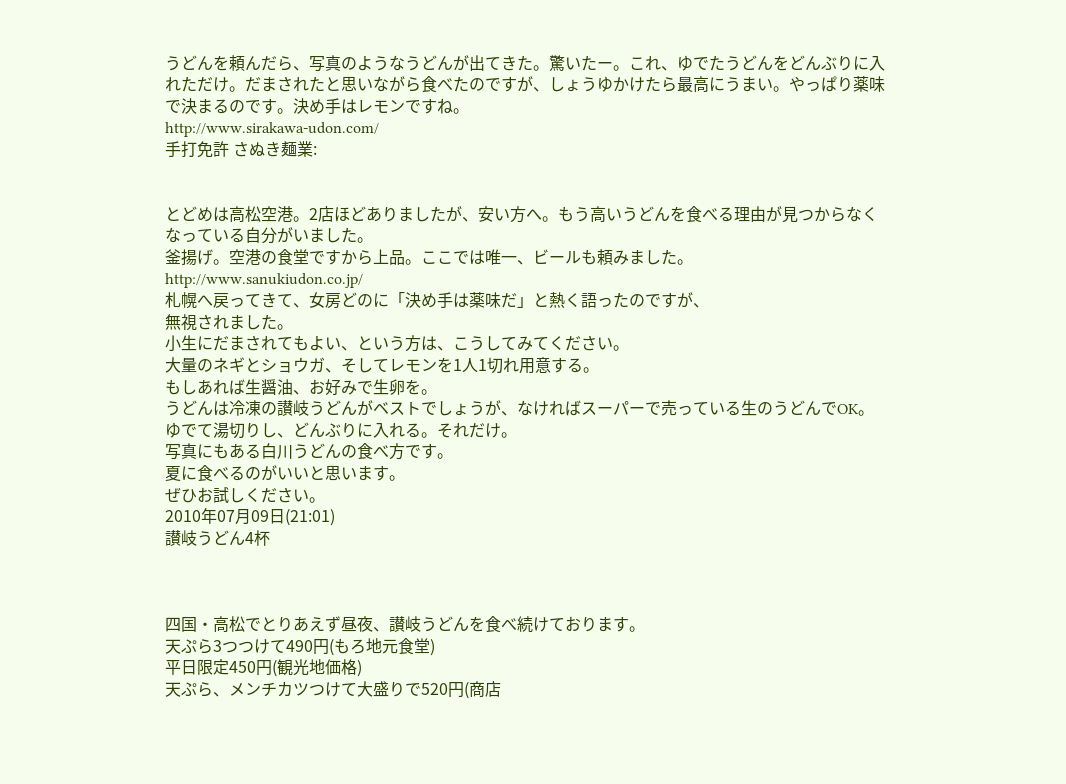うどんを頼んだら、写真のようなうどんが出てきた。驚いたー。これ、ゆでたうどんをどんぶりに入れただけ。だまされたと思いながら食べたのですが、しょうゆかけたら最高にうまい。やっぱり薬味で決まるのです。決め手はレモンですね。
http://www.sirakawa-udon.com/
手打免許 さぬき麺業:


とどめは高松空港。2店ほどありましたが、安い方へ。もう高いうどんを食べる理由が見つからなくなっている自分がいました。
釜揚げ。空港の食堂ですから上品。ここでは唯一、ビールも頼みました。
http://www.sanukiudon.co.jp/
札幌へ戻ってきて、女房どのに「決め手は薬味だ」と熱く語ったのですが、
無視されました。
小生にだまされてもよい、という方は、こうしてみてください。
大量のネギとショウガ、そしてレモンを1人1切れ用意する。
もしあれば生醤油、お好みで生卵を。
うどんは冷凍の讃岐うどんがベストでしょうが、なければスーパーで売っている生のうどんでOK。
ゆでて湯切りし、どんぶりに入れる。それだけ。
写真にもある白川うどんの食べ方です。
夏に食べるのがいいと思います。
ぜひお試しください。
2010年07月09日(21:01)
讃岐うどん4杯



四国・高松でとりあえず昼夜、讃岐うどんを食べ続けております。
天ぷら3つつけて490円(もろ地元食堂)
平日限定450円(観光地価格)
天ぷら、メンチカツつけて大盛りで520円(商店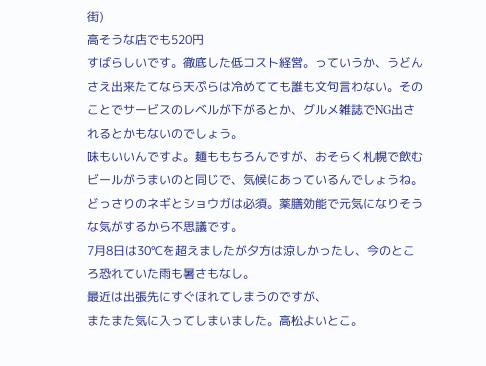街)
高そうな店でも520円
すばらしいです。徹底した低コスト経営。っていうか、うどんさえ出来たてなら天ぷらは冷めてても誰も文句言わない。そのことでサービスのレベルが下がるとか、グルメ雑誌でNG出されるとかもないのでしょう。
味もいいんですよ。麺ももちろんですが、おそらく札幌で飲むビールがうまいのと同じで、気候にあっているんでしょうね。どっさりのネギとショウガは必須。薬膳効能で元気になりそうな気がするから不思議です。
7月8日は30℃を超えましたが夕方は涼しかったし、今のところ恐れていた雨も暑さもなし。
最近は出張先にすぐほれてしまうのですが、
またまた気に入ってしまいました。高松よいとこ。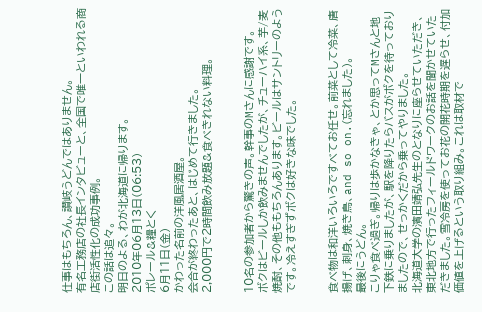仕事はもちろん、讃岐うどんではありません。
有名工務店の社長インタビューと、全国で唯一といわれる商店街活性化の成功事例。
この話は追々。
明日のよる、わが北海道に帰ります。
2010年06月13日(06:53)
ポレール&糧とく
6月11日(金)
かわった名前の洋風居酒屋。
会合が終わったあと、はじめて行きました。
2,000円で2時間飲み放題&食べきれない料理。


10名の参加者から驚きの声。幹事のMさんに感謝です。
ボクはビールしか飲みませんでしたが、チューハイ系、芋/麦焼酎、その他ももちろんあります。ビールはサントリーのようです。冷えすぎずボクは好きな味でした。


食べ物は和洋いろいろですべてお任せ。前菜として冷菜、唐揚げ、刺身、焼き鳥、and so on.(忘れました)。
最後にうどん。
こりゃ食べ過ぎ。帰りは歩かなきゃ、とか思ってMさんと地下鉄に乗りましたが、駅を降りたらバスがボクを待っておりましたので、せっかくだから乗ってやりました。
北海道大学の濱田靖弘先生のとなりに座らせていただき、東北地方で行ったフィールドワークのお話を聞かせていただきました。雪冷房を使ってお花の開花時期を遅らせ、付加価値を上げるという取り組み。これは取材で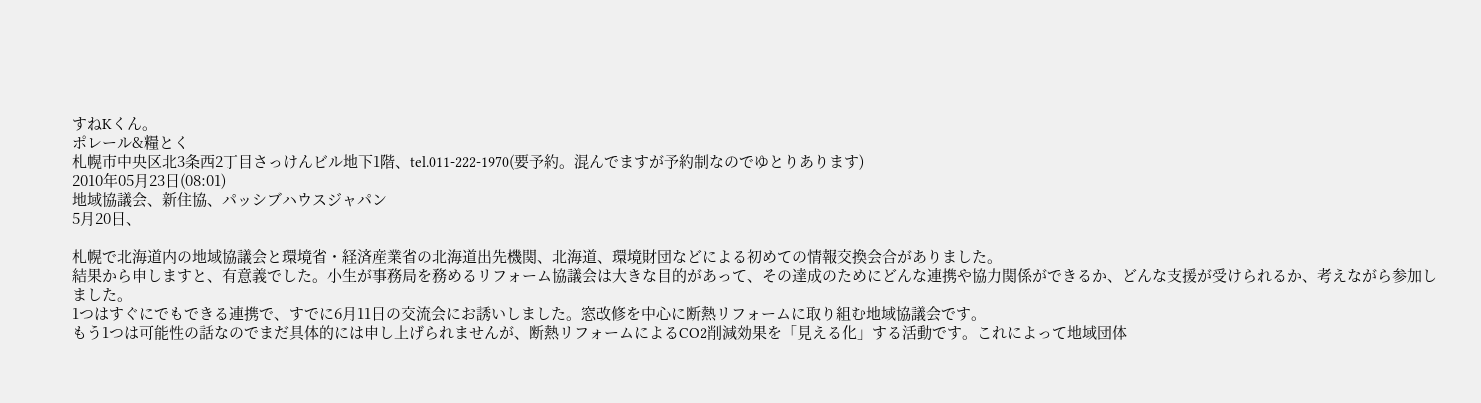すねKくん。
ポレール&糧とく
札幌市中央区北3条西2丁目さっけんビル地下1階、tel.011-222-1970(要予約。混んでますが予約制なのでゆとりあります)
2010年05月23日(08:01)
地域協議会、新住協、パッシブハウスジャパン
5月20日、

札幌で北海道内の地域協議会と環境省・経済産業省の北海道出先機関、北海道、環境財団などによる初めての情報交換会合がありました。
結果から申しますと、有意義でした。小生が事務局を務めるリフォーム協議会は大きな目的があって、その達成のためにどんな連携や協力関係ができるか、どんな支援が受けられるか、考えながら参加しました。
1つはすぐにでもできる連携で、すでに6月11日の交流会にお誘いしました。窓改修を中心に断熱リフォームに取り組む地域協議会です。
もう1つは可能性の話なのでまだ具体的には申し上げられませんが、断熱リフォームによるCO2削減効果を「見える化」する活動です。これによって地域団体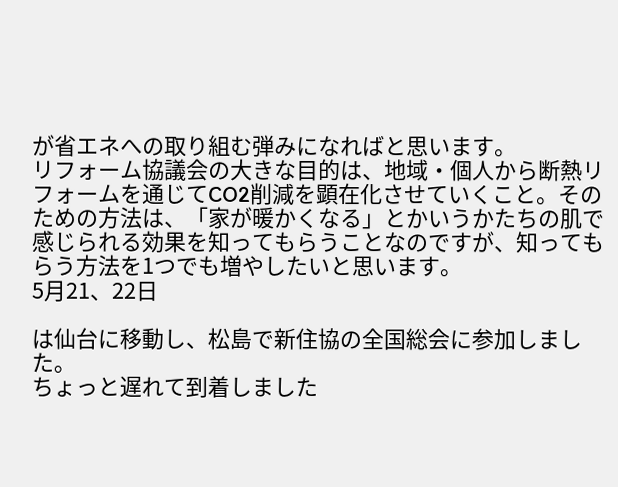が省エネへの取り組む弾みになればと思います。
リフォーム協議会の大きな目的は、地域・個人から断熱リフォームを通じてCO2削減を顕在化させていくこと。そのための方法は、「家が暖かくなる」とかいうかたちの肌で感じられる効果を知ってもらうことなのですが、知ってもらう方法を1つでも増やしたいと思います。
5月21、22日

は仙台に移動し、松島で新住協の全国総会に参加しました。
ちょっと遅れて到着しました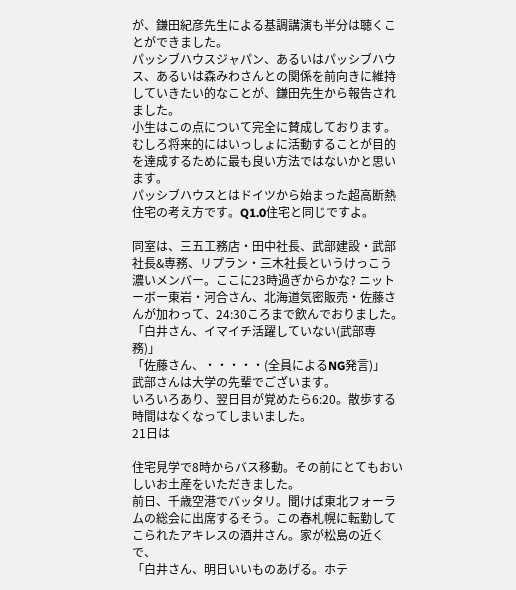が、鎌田紀彦先生による基調講演も半分は聴くことができました。
パッシブハウスジャパン、あるいはパッシブハウス、あるいは森みわさんとの関係を前向きに維持していきたい的なことが、鎌田先生から報告されました。
小生はこの点について完全に賛成しております。むしろ将来的にはいっしょに活動することが目的を達成するために最も良い方法ではないかと思います。
パッシブハウスとはドイツから始まった超高断熱住宅の考え方です。Q1.0住宅と同じですよ。

同室は、三五工務店・田中社長、武部建設・武部社長&専務、リプラン・三木社長というけっこう濃いメンバー。ここに23時過ぎからかな? ニットーボー東岩・河合さん、北海道気密販売・佐藤さんが加わって、24:30ころまで飲んでおりました。
「白井さん、イマイチ活躍していない(武部専務)」
「佐藤さん、・・・・・(全員によるNG発言)」
武部さんは大学の先輩でございます。
いろいろあり、翌日目が覚めたら6:20。散歩する時間はなくなってしまいました。
21日は

住宅見学で8時からバス移動。その前にとてもおいしいお土産をいただきました。
前日、千歳空港でバッタリ。聞けば東北フォーラムの総会に出席するそう。この春札幌に転勤してこられたアキレスの酒井さん。家が松島の近くで、
「白井さん、明日いいものあげる。ホテ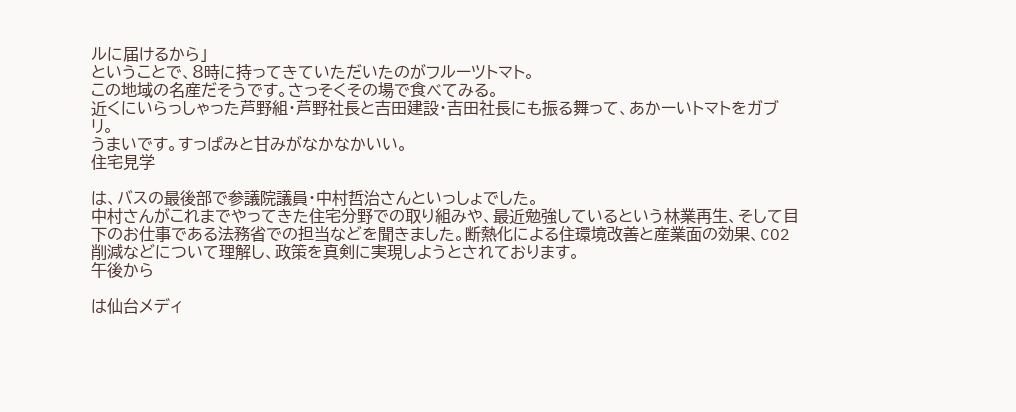ルに届けるから」
ということで、8時に持ってきていただいたのがフルーツトマト。
この地域の名産だそうです。さっそくその場で食べてみる。
近くにいらっしゃった芦野組・芦野社長と吉田建設・吉田社長にも振る舞って、あかーいトマトをガブリ。
うまいです。すっぱみと甘みがなかなかいい。
住宅見学

は、バスの最後部で参議院議員・中村哲治さんといっしょでした。
中村さんがこれまでやってきた住宅分野での取り組みや、最近勉強しているという林業再生、そして目下のお仕事である法務省での担当などを聞きました。断熱化による住環境改善と産業面の効果、CO2削減などについて理解し、政策を真剣に実現しようとされております。
午後から

は仙台メディ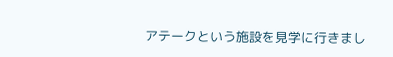アテークという施設を見学に行きまし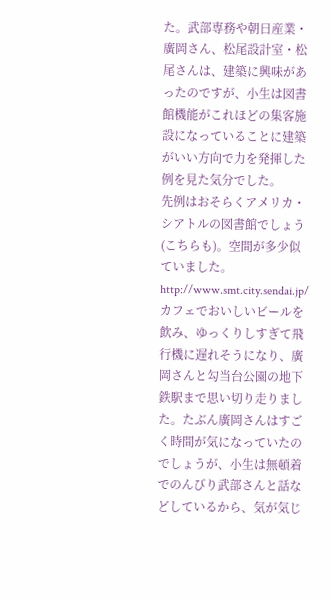た。武部専務や朝日産業・廣岡さん、松尾設計室・松尾さんは、建築に興味があったのですが、小生は図書館機能がこれほどの集客施設になっていることに建築がいい方向で力を発揮した例を見た気分でした。
先例はおそらくアメリカ・シアトルの図書館でしょう(こちらも)。空間が多少似ていました。
http://www.smt.city.sendai.jp/
カフェでおいしいビールを飲み、ゆっくりしすぎて飛行機に遅れそうになり、廣岡さんと勾当台公園の地下鉄駅まで思い切り走りました。たぶん廣岡さんはすごく時間が気になっていたのでしょうが、小生は無頓着でのんびり武部さんと話などしているから、気が気じ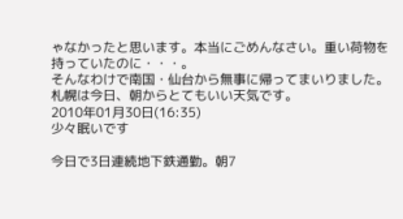ゃなかったと思います。本当にごめんなさい。重い荷物を持っていたのに・・・。
そんなわけで南国・仙台から無事に帰ってまいりました。
札幌は今日、朝からとてもいい天気です。
2010年01月30日(16:35)
少々眠いです

今日で3日連続地下鉄通勤。朝7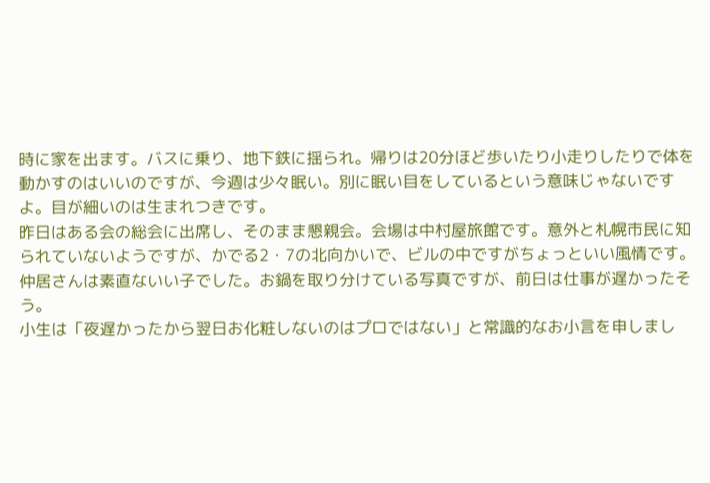時に家を出ます。バスに乗り、地下鉄に揺られ。帰りは20分ほど歩いたり小走りしたりで体を動かすのはいいのですが、今週は少々眠い。別に眠い目をしているという意味じゃないですよ。目が細いのは生まれつきです。
昨日はある会の総会に出席し、そのまま懇親会。会場は中村屋旅館です。意外と札幌市民に知られていないようですが、かでる2・7の北向かいで、ビルの中ですがちょっといい風情です。仲居さんは素直ないい子でした。お鍋を取り分けている写真ですが、前日は仕事が遅かったそう。
小生は「夜遅かったから翌日お化粧しないのはプロではない」と常識的なお小言を申しまし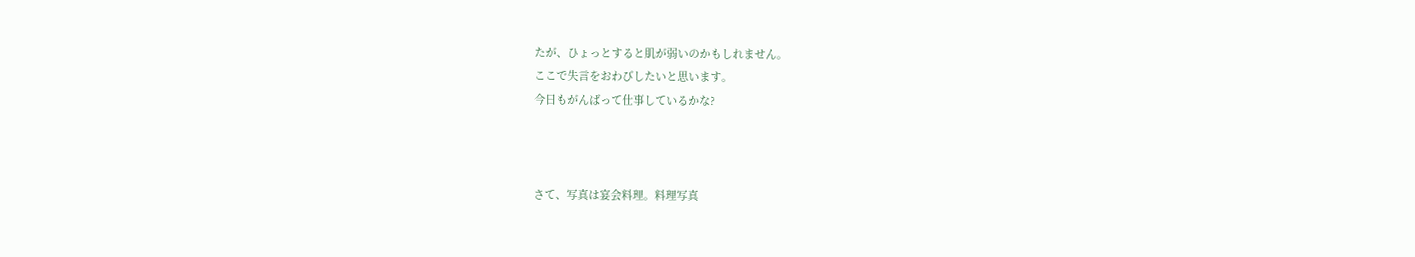たが、ひょっとすると肌が弱いのかもしれません。
ここで失言をおわびしたいと思います。
今日もがんばって仕事しているかな?



さて、写真は宴会料理。料理写真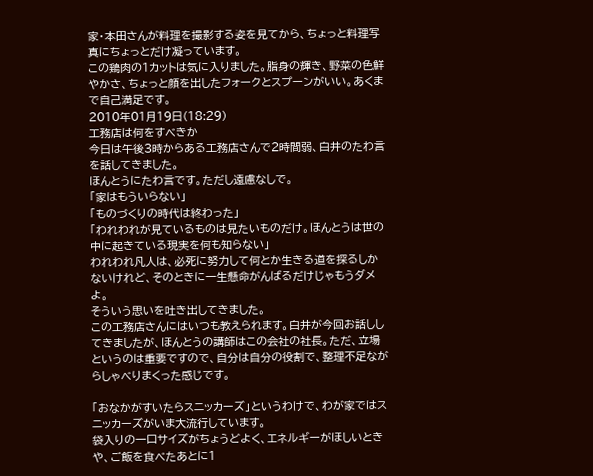家・本田さんが料理を撮影する姿を見てから、ちょっと料理写真にちょっとだけ凝っています。
この鶏肉の1カットは気に入りました。脂身の輝き、野菜の色鮮やかさ、ちょっと顔を出したフォークとスプーンがいい。あくまで自己満足です。
2010年01月19日(18:29)
工務店は何をすべきか
今日は午後3時からある工務店さんで2時間弱、白井のたわ言を話してきました。
ほんとうにたわ言です。ただし遠慮なしで。
「家はもういらない」
「ものづくりの時代は終わった」
「われわれが見ているものは見たいものだけ。ほんとうは世の中に起きている現実を何も知らない」
われわれ凡人は、必死に努力して何とか生きる道を探るしかないけれど、そのときに一生懸命がんばるだけじゃもうダメよ。
そういう思いを吐き出してきました。
この工務店さんにはいつも教えられます。白井が今回お話ししてきましたが、ほんとうの講師はこの会社の社長。ただ、立場というのは重要ですので、自分は自分の役割で、整理不足ながらしゃべりまくった感じです。

「おなかがすいたらスニッカーズ」というわけで、わが家ではスニッカーズがいま大流行しています。
袋入りの一口サイズがちょうどよく、エネルギーがほしいときや、ご飯を食べたあとに1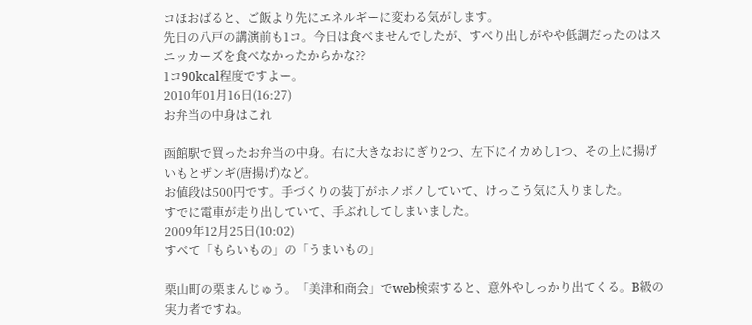コほおばると、ご飯より先にエネルギーに変わる気がします。
先日の八戸の講演前も1コ。今日は食べませんでしたが、すべり出しがやや低調だったのはスニッカーズを食べなかったからかな??
1コ90kcal程度ですよー。
2010年01月16日(16:27)
お弁当の中身はこれ

函館駅で買ったお弁当の中身。右に大きなおにぎり2つ、左下にイカめし1つ、その上に揚げいもとザンギ(唐揚げ)など。
お値段は500円です。手づくりの装丁がホノボノしていて、けっこう気に入りました。
すでに電車が走り出していて、手ぶれしてしまいました。
2009年12月25日(10:02)
すべて「もらいもの」の「うまいもの」

栗山町の栗まんじゅう。「美津和商会」でweb検索すると、意外やしっかり出てくる。B級の実力者ですね。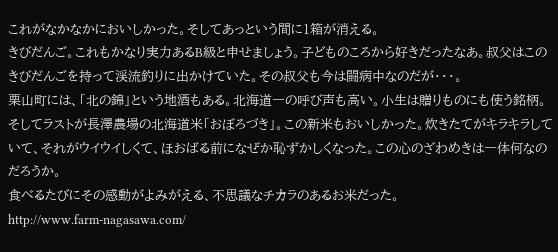これがなかなかにおいしかった。そしてあっという間に1箱が消える。
きびだんご。これもかなり実力あるB級と申せましょう。子どものころから好きだったなあ。叔父はこのきびだんごを持って渓流釣りに出かけていた。その叔父も今は闘病中なのだが・・・。
栗山町には、「北の錦」という地酒もある。北海道一の呼び声も高い。小生は贈りものにも使う銘柄。
そしてラストが長澤農場の北海道米「おぼろづき」。この新米もおいしかった。炊きたてがキラキラしていて、それがウイウイしくて、ほおばる前になぜか恥ずかしくなった。この心のざわめきは一体何なのだろうか。
食べるたびにその感動がよみがえる、不思議なチカラのあるお米だった。
http://www.farm-nagasawa.com/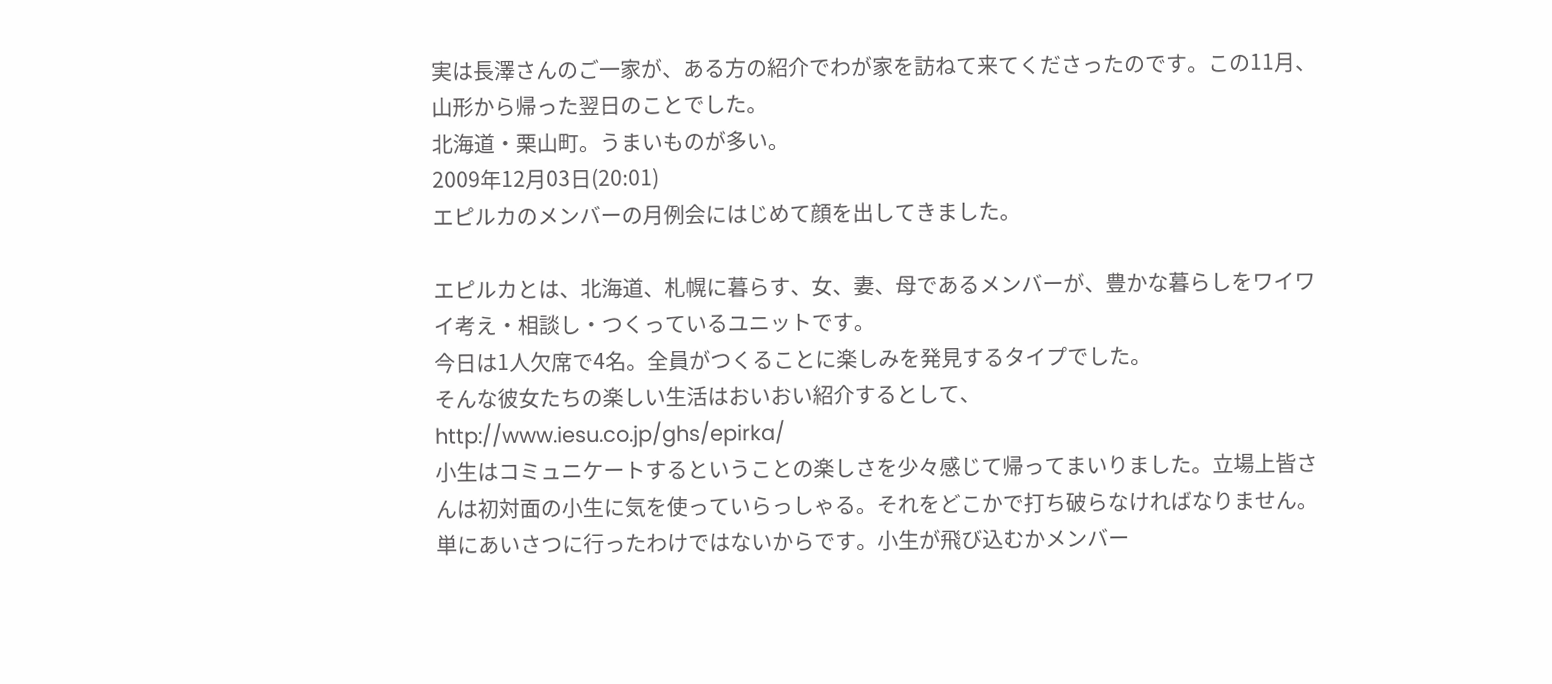実は長澤さんのご一家が、ある方の紹介でわが家を訪ねて来てくださったのです。この11月、山形から帰った翌日のことでした。
北海道・栗山町。うまいものが多い。
2009年12月03日(20:01)
エピルカのメンバーの月例会にはじめて顔を出してきました。

エピルカとは、北海道、札幌に暮らす、女、妻、母であるメンバーが、豊かな暮らしをワイワイ考え・相談し・つくっているユニットです。
今日は1人欠席で4名。全員がつくることに楽しみを発見するタイプでした。
そんな彼女たちの楽しい生活はおいおい紹介するとして、
http://www.iesu.co.jp/ghs/epirka/
小生はコミュニケートするということの楽しさを少々感じて帰ってまいりました。立場上皆さんは初対面の小生に気を使っていらっしゃる。それをどこかで打ち破らなければなりません。単にあいさつに行ったわけではないからです。小生が飛び込むかメンバー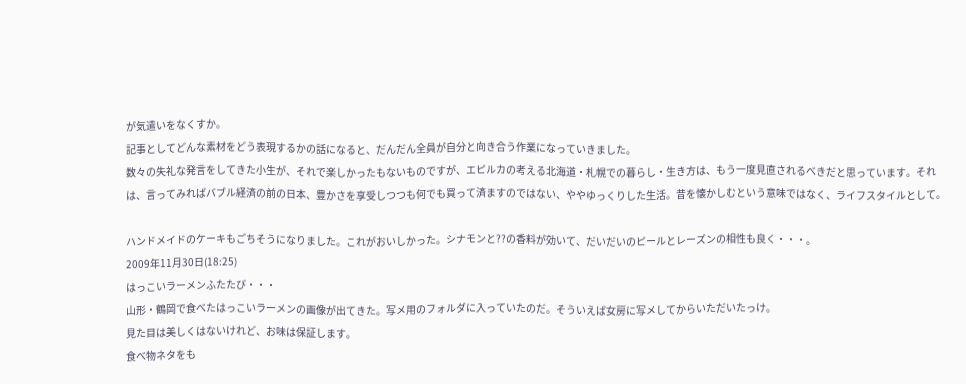が気遣いをなくすか。
記事としてどんな素材をどう表現するかの話になると、だんだん全員が自分と向き合う作業になっていきました。
数々の失礼な発言をしてきた小生が、それで楽しかったもないものですが、エピルカの考える北海道・札幌での暮らし・生き方は、もう一度見直されるべきだと思っています。それは、言ってみればバブル経済の前の日本、豊かさを享受しつつも何でも買って済ますのではない、ややゆっくりした生活。昔を懐かしむという意味ではなく、ライフスタイルとして。

ハンドメイドのケーキもごちそうになりました。これがおいしかった。シナモンと??の香料が効いて、だいだいのピールとレーズンの相性も良く・・・。
2009年11月30日(18:25)
はっこいラーメンふたたび・・・
山形・鶴岡で食べたはっこいラーメンの画像が出てきた。写メ用のフォルダに入っていたのだ。そういえば女房に写メしてからいただいたっけ。
見た目は美しくはないけれど、お味は保証します。
食べ物ネタをも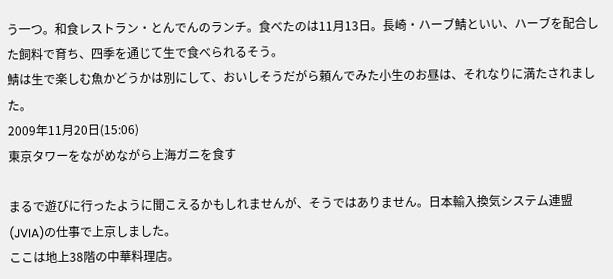う一つ。和食レストラン・とんでんのランチ。食べたのは11月13日。長崎・ハーブ鯖といい、ハーブを配合した飼料で育ち、四季を通じて生で食べられるそう。
鯖は生で楽しむ魚かどうかは別にして、おいしそうだがら頼んでみた小生のお昼は、それなりに満たされました。
2009年11月20日(15:06)
東京タワーをながめながら上海ガニを食す

まるで遊びに行ったように聞こえるかもしれませんが、そうではありません。日本輸入換気システム連盟(JVIA)の仕事で上京しました。
ここは地上38階の中華料理店。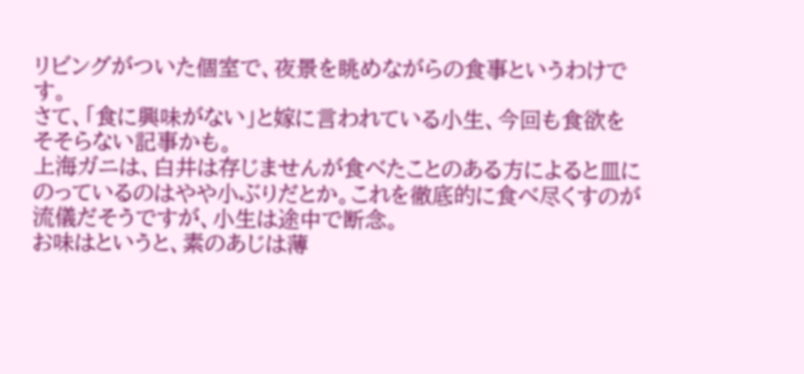リビングがついた個室で、夜景を眺めながらの食事というわけです。
さて、「食に興味がない」と嫁に言われている小生、今回も食欲をそそらない記事かも。
上海ガニは、白井は存じませんが食べたことのある方によると皿にのっているのはやや小ぶりだとか。これを徹底的に食べ尽くすのが流儀だそうですが、小生は途中で断念。
お味はというと、素のあじは薄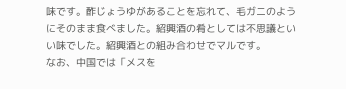味です。酢じょうゆがあることを忘れて、毛ガニのようにそのまま食べました。紹興酒の肴としては不思議といい味でした。紹興酒との組み合わせでマルです。
なお、中国では「メスを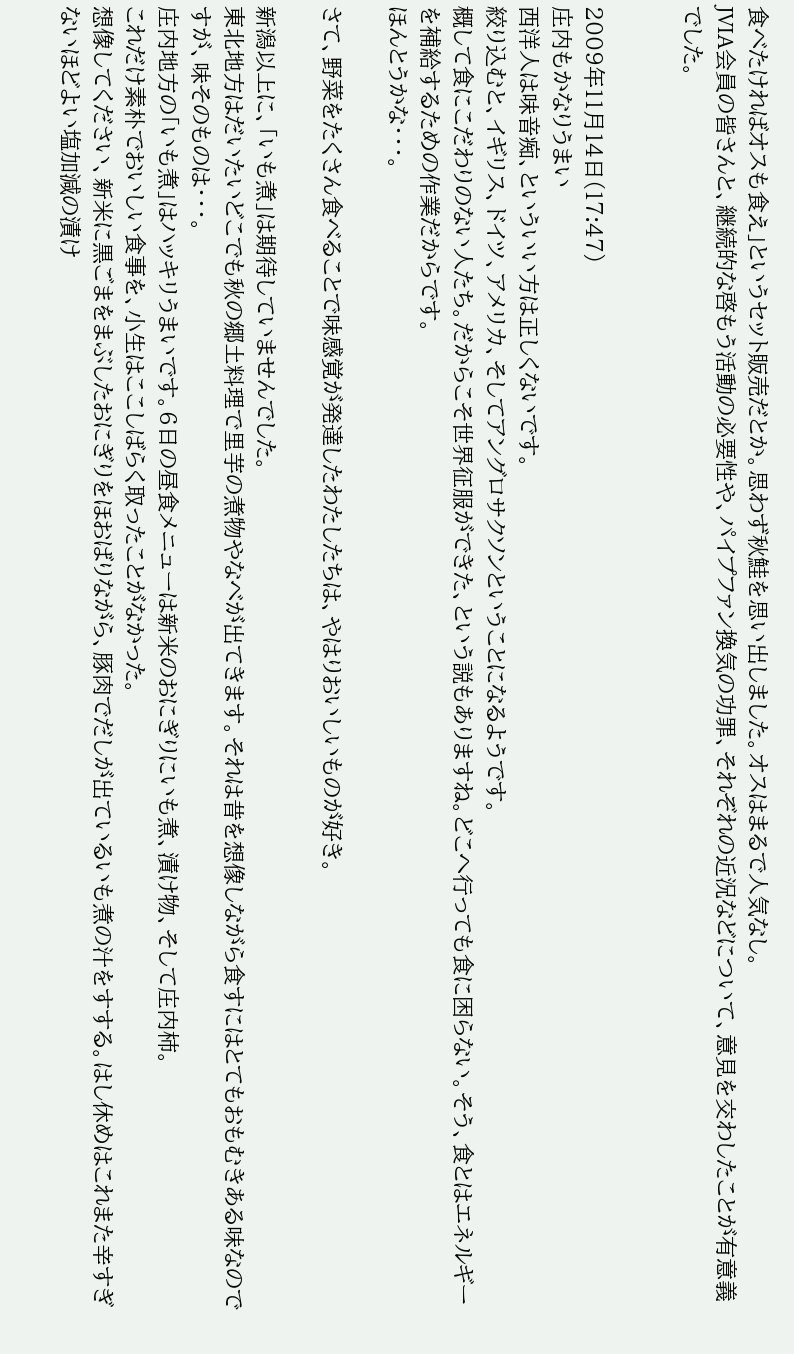食べたければオスも食え」というセット販売だとか。思わず秋鮭を思い出しました。オスはまるで人気なし。
JVIA会員の皆さんと、継続的な啓もう活動の必要性や、パイプファン換気の功罪、それぞれの近況などについて、意見を交わしたことが有意義でした。


2009年11月14日(17:47)
庄内もかなりうまい
西洋人は味音痴、といういい方は正しくないです。
絞り込むと、イギリス、ドイツ、アメリカ、そしてアングロサクソンということになるようです。
概して食にこだわりのない人たち。だからこそ世界征服ができた、という説もありますね。どこへ行っても食に困らない。そう、食とはエネルギーを補給するための作業だからです。
ほんとうかな・・・。

さて、野菜をたくさん食べることで味感覚が発達したわたしたちは、やはりおいしいものが好き。

新潟以上に、「いも煮」は期待していませんでした。
東北地方はだいたいどこでも秋の郷土料理で里芋の煮物やなべが出てきます。それは昔を想像しながら食すにはとてもおもむきある味なのですが、味そのものは・・・。
庄内地方の「いも煮」はハッキリうまいです。6日の昼食メニューは新米のおにぎりにいも煮、漬け物、そして庄内柿。
これだけ素朴でおいしい食事を、小生はここしばらく取ったことがなかった。
想像してください、新米に黒ごまをまぶしたおにぎりをほおばりながら、豚肉でだしが出ているいも煮の汁をすする。はし休めはこれまた辛すぎないほどよい塩加減の漬け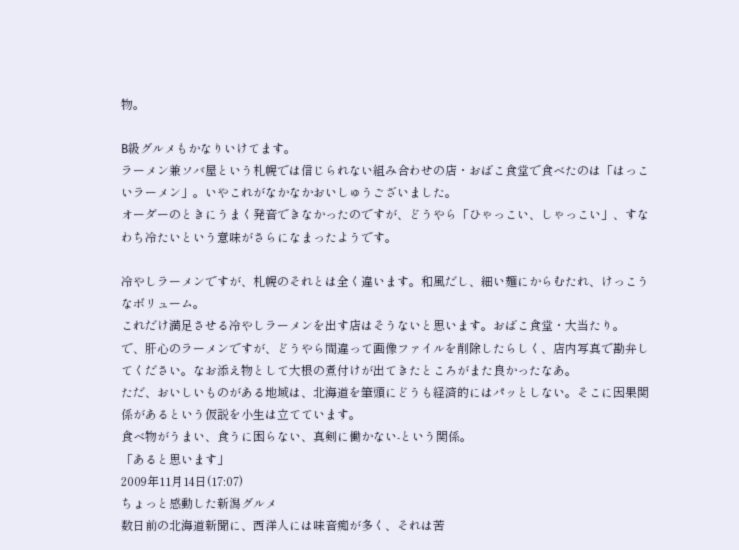物。

B級グルメもかなりいけてます。
ラーメン兼ソバ屋という札幌では信じられない組み合わせの店・おばこ食堂で食べたのは「はっこいラーメン」。いやこれがなかなかおいしゅうございました。
オーダーのときにうまく発音できなかったのですが、どうやら「ひゃっこい、しゃっこい」、すなわち冷たいという意味がさらになまったようです。

冷やしラーメンですが、札幌のそれとは全く違います。和風だし、細い麺にからむたれ、けっこうなボリューム。
これだけ満足させる冷やしラーメンを出す店はそうないと思います。おばこ食堂・大当たり。
で、肝心のラーメンですが、どうやら間違って画像ファイルを削除したらしく、店内写真で勘弁してください。なお添え物として大根の煮付けが出てきたところがまた良かったなあ。
ただ、おいしいものがある地域は、北海道を筆頭にどうも経済的にはパッとしない。そこに因果関係があるという仮説を小生は立てています。
食べ物がうまい、食うに困らない、真剣に働かない-という関係。
「あると思います」
2009年11月14日(17:07)
ちょっと感動した新潟グルメ
数日前の北海道新聞に、西洋人には味音痴が多く、それは苦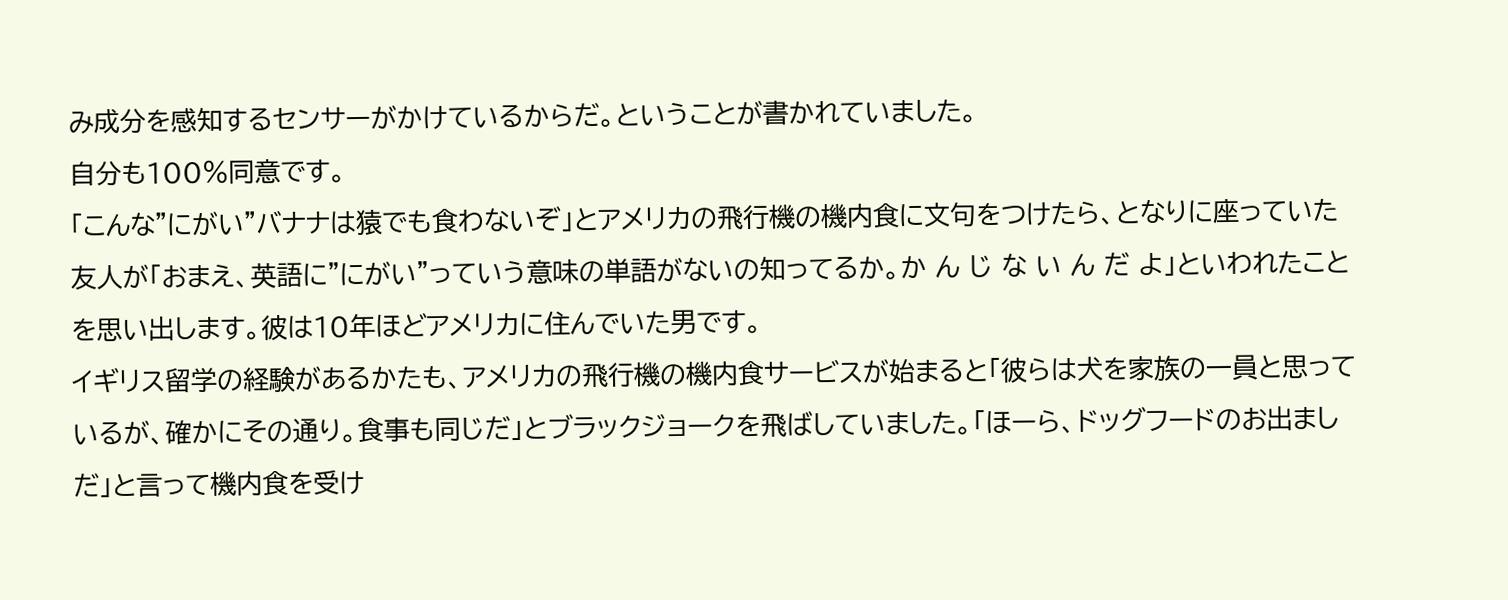み成分を感知するセンサーがかけているからだ。ということが書かれていました。
自分も100%同意です。
「こんな"にがい"バナナは猿でも食わないぞ」とアメリカの飛行機の機内食に文句をつけたら、となりに座っていた友人が「おまえ、英語に"にがい"っていう意味の単語がないの知ってるか。か ん じ な い ん だ よ」といわれたことを思い出します。彼は10年ほどアメリカに住んでいた男です。
イギリス留学の経験があるかたも、アメリカの飛行機の機内食サービスが始まると「彼らは犬を家族の一員と思っているが、確かにその通り。食事も同じだ」とブラックジョークを飛ばしていました。「ほーら、ドッグフードのお出ましだ」と言って機内食を受け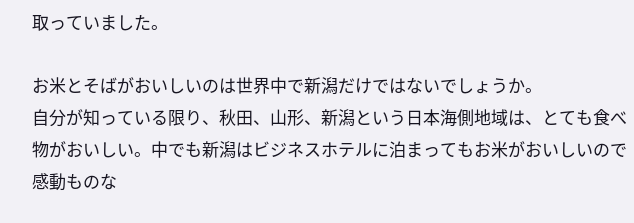取っていました。

お米とそばがおいしいのは世界中で新潟だけではないでしょうか。
自分が知っている限り、秋田、山形、新潟という日本海側地域は、とても食べ物がおいしい。中でも新潟はビジネスホテルに泊まってもお米がおいしいので感動ものな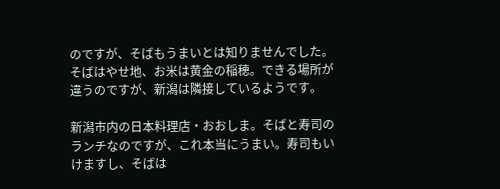のですが、そばもうまいとは知りませんでした。
そばはやせ地、お米は黄金の稲穂。できる場所が違うのですが、新潟は隣接しているようです。

新潟市内の日本料理店・おおしま。そばと寿司のランチなのですが、これ本当にうまい。寿司もいけますし、そばは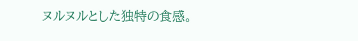ヌルヌルとした独特の食感。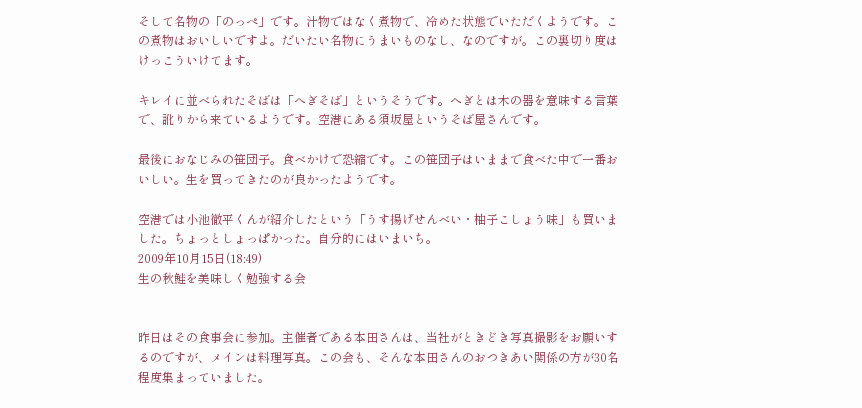そして名物の「のっぺ」です。汁物ではなく煮物で、冷めた状態でいただくようです。この煮物はおいしいですよ。だいたい名物にうまいものなし、なのですが。この裏切り度はけっこういけてます。

キレイに並べられたそばは「へぎそば」というそうです。へぎとは木の器を意味する言葉で、訛りから来ているようです。空港にある須坂屋というそば屋さんです。

最後におなじみの笹団子。食べかけで恐縮です。この笹団子はいままで食べた中で一番おいしい。生を買ってきたのが良かったようです。

空港では小池徹平くんが紹介したという「うす揚げせんべい・柚子こしょう味」も買いました。ちょっとしょっぱかった。自分的にはいまいち。
2009年10月15日(18:49)
生の秋鮭を美味しく勉強する会


昨日はその食事会に参加。主催者である本田さんは、当社がときどき写真撮影をお願いするのですが、メインは料理写真。この会も、そんな本田さんのおつきあい関係の方が30名程度集まっていました。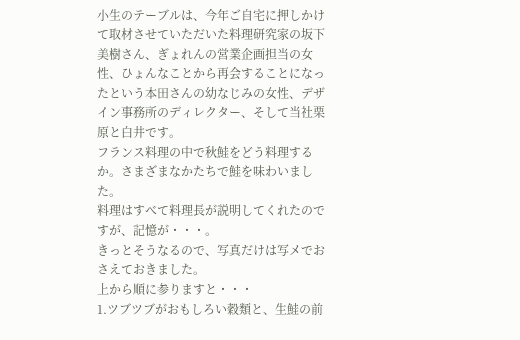小生のテーブルは、今年ご自宅に押しかけて取材させていただいた料理研究家の坂下美樹さん、ぎょれんの営業企画担当の女性、ひょんなことから再会することになったという本田さんの幼なじみの女性、デザイン事務所のディレクター、そして当社栗原と白井です。
フランス料理の中で秋鮭をどう料理するか。さまざまなかたちで鮭を味わいました。
料理はすべて料理長が説明してくれたのですが、記憶が・・・。
きっとそうなるので、写真だけは写メでおさえておきました。
上から順に参りますと・・・
1.ツブツブがおもしろい穀類と、生鮭の前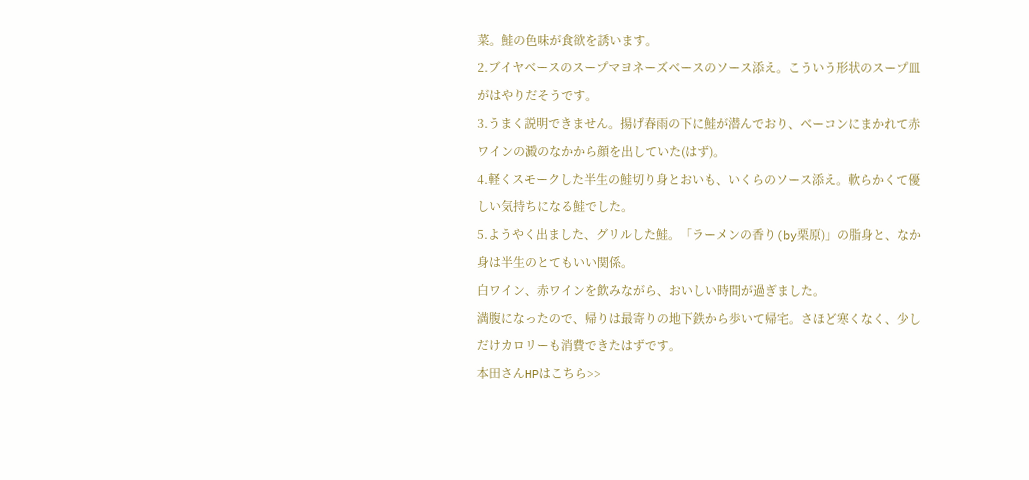菜。鮭の色味が食欲を誘います。
2.ブイヤベースのスープマヨネーズベースのソース添え。こういう形状のスープ皿がはやりだそうです。
3.うまく説明できません。揚げ春雨の下に鮭が潜んでおり、ベーコンにまかれて赤ワインの澱のなかから顔を出していた(はず)。
4.軽くスモークした半生の鮭切り身とおいも、いくらのソース添え。軟らかくて優しい気持ちになる鮭でした。
5.ようやく出ました、グリルした鮭。「ラーメンの香り(by栗原)」の脂身と、なか身は半生のとてもいい関係。
白ワイン、赤ワインを飲みながら、おいしい時間が過ぎました。
満腹になったので、帰りは最寄りの地下鉄から歩いて帰宅。さほど寒くなく、少しだけカロリーも消費できたはずです。
本田さんHPはこちら>>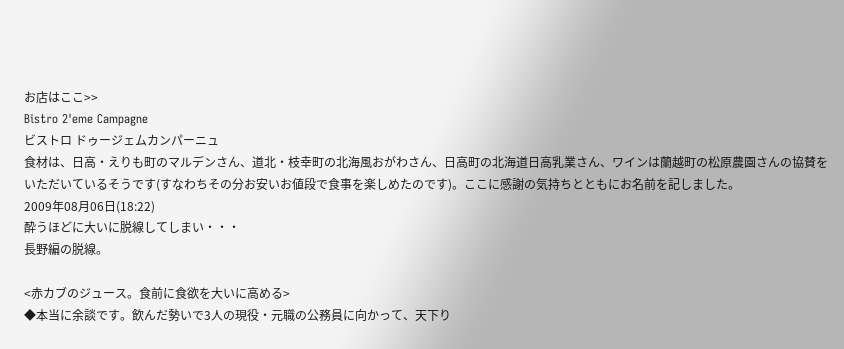お店はここ>>
Bistro 2'eme Campagne
ビストロ ドゥージェムカンパーニュ
食材は、日高・えりも町のマルデンさん、道北・枝幸町の北海風おがわさん、日高町の北海道日高乳業さん、ワインは蘭越町の松原農園さんの協賛をいただいているそうです(すなわちその分お安いお値段で食事を楽しめたのです)。ここに感謝の気持ちとともにお名前を記しました。
2009年08月06日(18:22)
酔うほどに大いに脱線してしまい・・・
長野編の脱線。

<赤カブのジュース。食前に食欲を大いに高める>
◆本当に余談です。飲んだ勢いで3人の現役・元職の公務員に向かって、天下り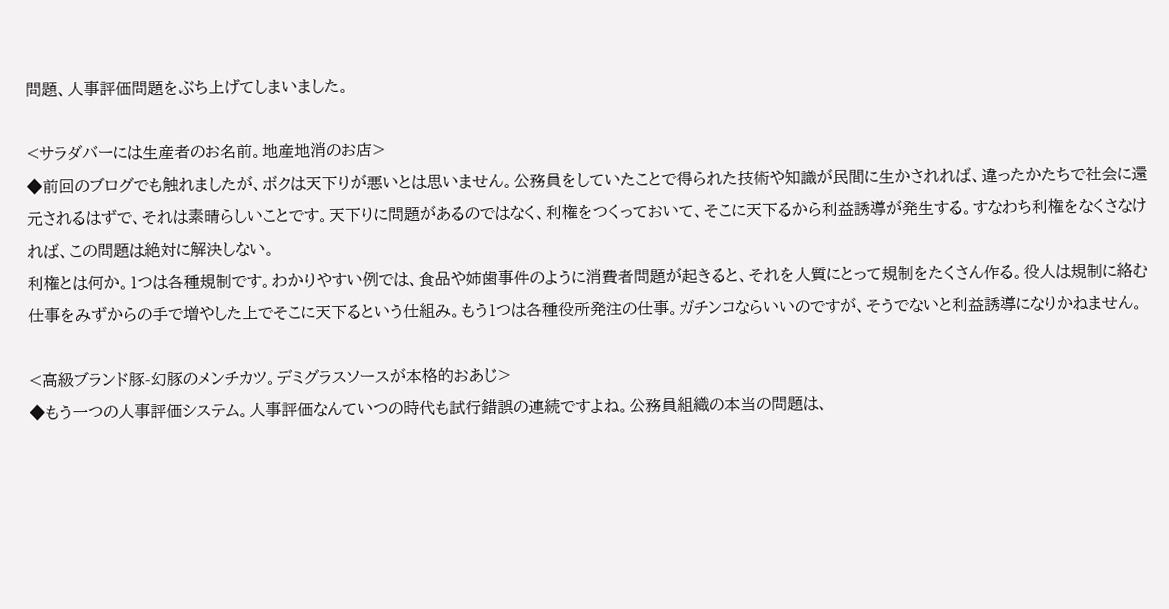問題、人事評価問題をぶち上げてしまいました。

<サラダバーには生産者のお名前。地産地消のお店>
◆前回のブログでも触れましたが、ボクは天下りが悪いとは思いません。公務員をしていたことで得られた技術や知識が民間に生かされれば、違ったかたちで社会に還元されるはずで、それは素晴らしいことです。天下りに問題があるのではなく、利権をつくっておいて、そこに天下るから利益誘導が発生する。すなわち利権をなくさなければ、この問題は絶対に解決しない。
利権とは何か。1つは各種規制です。わかりやすい例では、食品や姉歯事件のように消費者問題が起きると、それを人質にとって規制をたくさん作る。役人は規制に絡む仕事をみずからの手で増やした上でそこに天下るという仕組み。もう1つは各種役所発注の仕事。ガチンコならいいのですが、そうでないと利益誘導になりかねません。

<高級ブランド豚-幻豚のメンチカツ。デミグラスソースが本格的おあじ>
◆もう一つの人事評価システム。人事評価なんていつの時代も試行錯誤の連続ですよね。公務員組織の本当の問題は、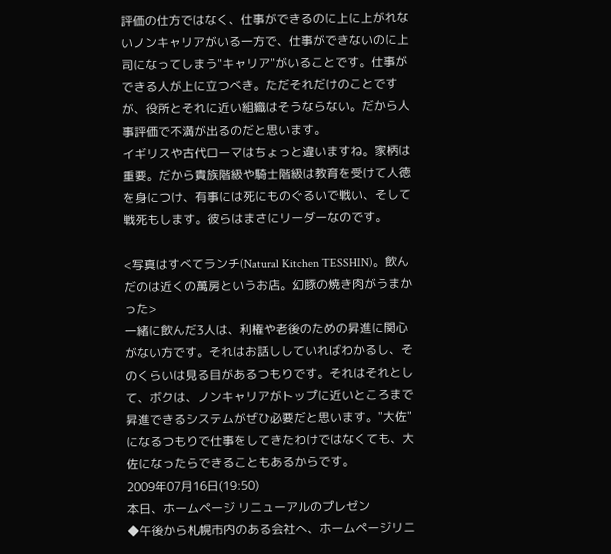評価の仕方ではなく、仕事ができるのに上に上がれないノンキャリアがいる一方で、仕事ができないのに上司になってしまう"キャリア"がいることです。仕事ができる人が上に立つべき。ただそれだけのことですが、役所とそれに近い組織はそうならない。だから人事評価で不満が出るのだと思います。
イギリスや古代ローマはちょっと違いますね。家柄は重要。だから貴族階級や騎士階級は教育を受けて人徳を身につけ、有事には死にものぐるいで戦い、そして戦死もします。彼らはまさにリーダーなのです。

<写真はすべてランチ(Natural Kitchen TESSHIN)。飲んだのは近くの萬房というお店。幻豚の焼き肉がうまかった>
一緒に飲んだ3人は、利権や老後のための昇進に関心がない方です。それはお話ししていればわかるし、そのくらいは見る目があるつもりです。それはそれとして、ボクは、ノンキャリアがトップに近いところまで昇進できるシステムがぜひ必要だと思います。"大佐"になるつもりで仕事をしてきたわけではなくても、大佐になったらできることもあるからです。
2009年07月16日(19:50)
本日、ホームページ リニューアルのプレゼン
◆午後から札幌市内のある会社へ、ホームページリニ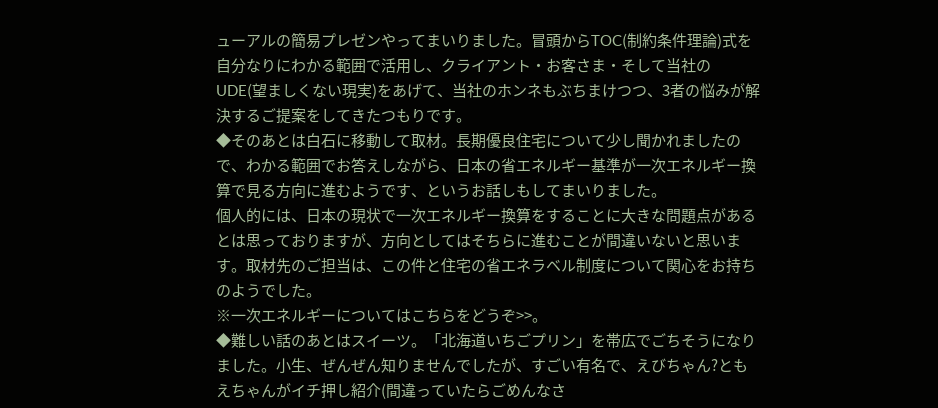ューアルの簡易プレゼンやってまいりました。冒頭からTOC(制約条件理論)式を自分なりにわかる範囲で活用し、クライアント・お客さま・そして当社のUDE(望ましくない現実)をあげて、当社のホンネもぶちまけつつ、3者の悩みが解決するご提案をしてきたつもりです。
◆そのあとは白石に移動して取材。長期優良住宅について少し聞かれましたので、わかる範囲でお答えしながら、日本の省エネルギー基準が一次エネルギー換算で見る方向に進むようです、というお話しもしてまいりました。
個人的には、日本の現状で一次エネルギー換算をすることに大きな問題点があるとは思っておりますが、方向としてはそちらに進むことが間違いないと思います。取材先のご担当は、この件と住宅の省エネラベル制度について関心をお持ちのようでした。
※一次エネルギーについてはこちらをどうぞ>>。
◆難しい話のあとはスイーツ。「北海道いちごプリン」を帯広でごちそうになりました。小生、ぜんぜん知りませんでしたが、すごい有名で、えびちゃん?ともえちゃんがイチ押し紹介(間違っていたらごめんなさ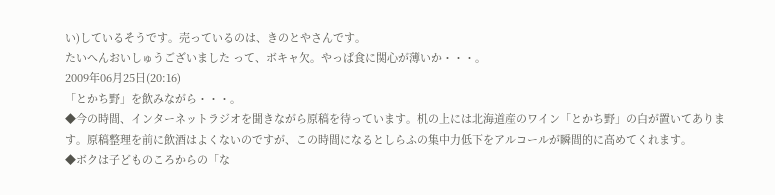い)しているそうです。売っているのは、きのとやさんです。
たいへんおいしゅうございました って、ボキャ欠。やっぱ食に関心が薄いか・・・。
2009年06月25日(20:16)
「とかち野」を飲みながら・・・。
◆今の時間、インターネットラジオを聞きながら原稿を待っています。机の上には北海道産のワイン「とかち野」の白が置いてあります。原稿整理を前に飲酒はよくないのですが、この時間になるとしらふの集中力低下をアルコールが瞬間的に高めてくれます。
◆ボクは子どものころからの「な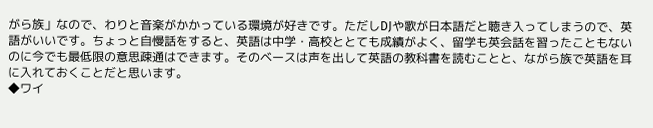がら族」なので、わりと音楽がかかっている環境が好きです。ただしDJや歌が日本語だと聴き入ってしまうので、英語がいいです。ちょっと自慢話をすると、英語は中学・高校ととても成績がよく、留学も英会話を習ったこともないのに今でも最低限の意思疎通はできます。そのベースは声を出して英語の教科書を読むことと、ながら族で英語を耳に入れておくことだと思います。
◆ワイ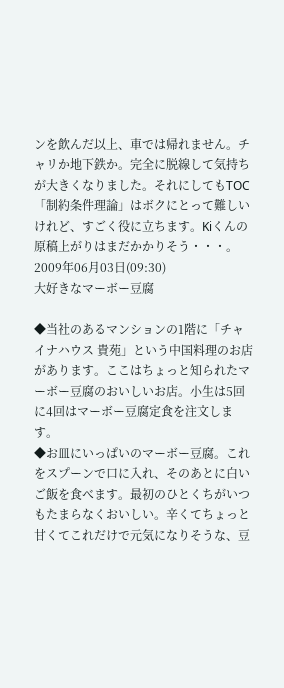ンを飲んだ以上、車では帰れません。チャリか地下鉄か。完全に脱線して気持ちが大きくなりました。それにしてもTOC「制約条件理論」はボクにとって難しいけれど、すごく役に立ちます。Kiくんの原稿上がりはまだかかりそう・・・。
2009年06月03日(09:30)
大好きなマーボー豆腐

◆当社のあるマンションの1階に「チャイナハウス 貴苑」という中国料理のお店があります。ここはちょっと知られたマーボー豆腐のおいしいお店。小生は5回に4回はマーボー豆腐定食を注文します。
◆お皿にいっぱいのマーボー豆腐。これをスプーンで口に入れ、そのあとに白いご飯を食べます。最初のひとくちがいつもたまらなくおいしい。辛くてちょっと甘くてこれだけで元気になりそうな、豆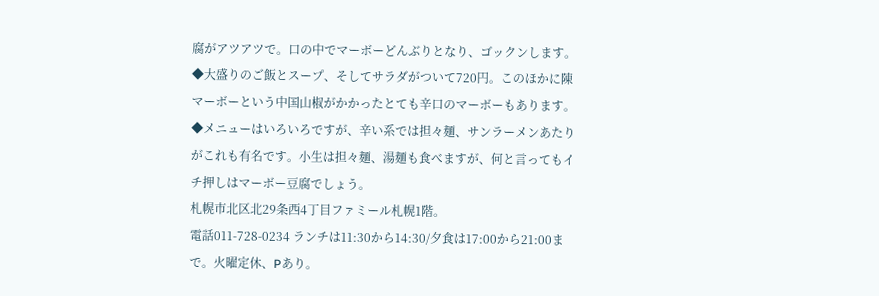腐がアツアツで。口の中でマーボーどんぶりとなり、ゴックンします。◆大盛りのご飯とスープ、そしてサラダがついて720円。このほかに陳マーボーという中国山椒がかかったとても辛口のマーボーもあります。
◆メニューはいろいろですが、辛い系では担々麺、サンラーメンあたりがこれも有名です。小生は担々麺、湯麺も食べますが、何と言ってもイチ押しはマーボー豆腐でしょう。
札幌市北区北29条西4丁目ファミール札幌1階。
電話011-728-0234 ランチは11:30から14:30/夕食は17:00から21:00まで。火曜定休、Pあり。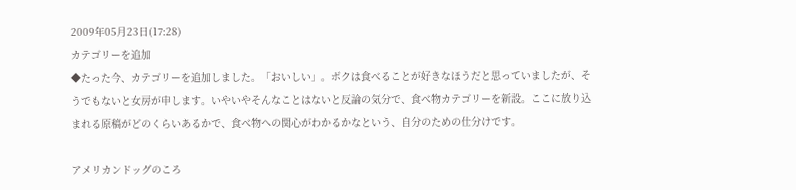2009年05月23日(17:28)
カテゴリーを追加
◆たった今、カテゴリーを追加しました。「おいしい」。ボクは食べることが好きなほうだと思っていましたが、そうでもないと女房が申します。いやいやそんなことはないと反論の気分で、食べ物カテゴリーを新設。ここに放り込まれる原稿がどのくらいあるかで、食べ物への関心がわかるかなという、自分のための仕分けです。

アメリカンドッグのころ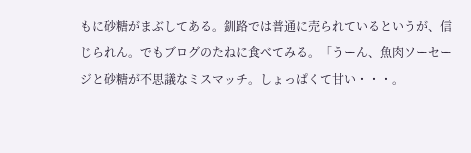もに砂糖がまぶしてある。釧路では普通に売られているというが、信じられん。でもブログのたねに食べてみる。「うーん、魚肉ソーセージと砂糖が不思議なミスマッチ。しょっぱくて甘い・・・。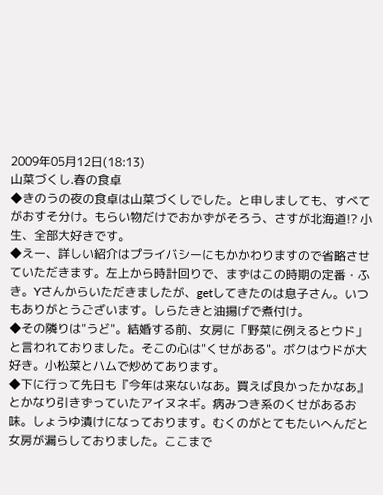2009年05月12日(18:13)
山菜づくし.春の食卓
◆きのうの夜の食卓は山菜づくしでした。と申しましても、すべてがおすそ分け。もらい物だけでおかずがそろう、さすが北海道!? 小生、全部大好きです。
◆えー、詳しい紹介はプライバシーにもかかわりますので省略させていただきます。左上から時計回りで、まずはこの時期の定番・ふき。Yさんからいただきましたが、getしてきたのは息子さん。いつもありがとうございます。しらたきと油揚げで煮付け。
◆その隣りは"うど"。結婚する前、女房に「野菜に例えるとウド」と言われておりました。そこの心は"くせがある"。ボクはウドが大好き。小松菜とハムで炒めてあります。
◆下に行って先日も『今年は来ないなあ。買えば良かったかなあ』とかなり引きずっていたアイヌネギ。病みつき系のくせがあるお味。しょうゆ漬けになっております。むくのがとてもたいへんだと女房が漏らしておりました。ここまで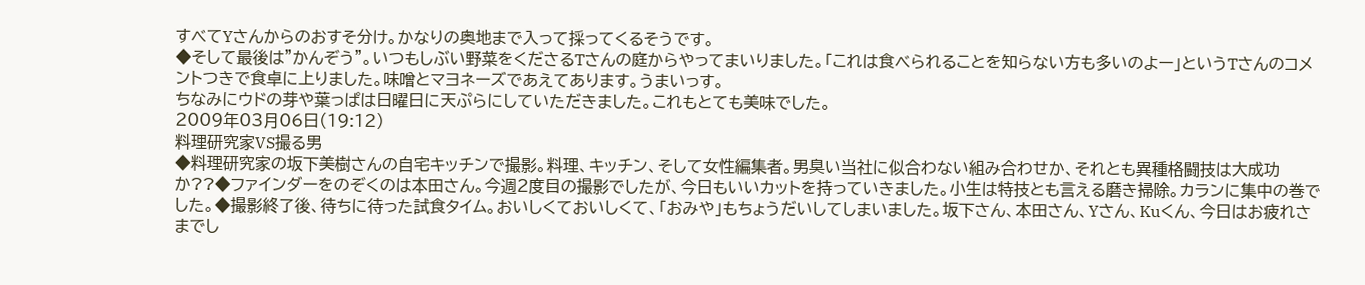すべてYさんからのおすそ分け。かなりの奥地まで入って採ってくるそうです。
◆そして最後は"かんぞう"。いつもしぶい野菜をくださるTさんの庭からやってまいりました。「これは食べられることを知らない方も多いのよー」というTさんのコメントつきで食卓に上りました。味噌とマヨネーズであえてあります。うまいっす。
ちなみにウドの芽や葉っぱは日曜日に天ぷらにしていただきました。これもとても美味でした。
2009年03月06日(19:12)
料理研究家VS撮る男
◆料理研究家の坂下美樹さんの自宅キッチンで撮影。料理、キッチン、そして女性編集者。男臭い当社に似合わない組み合わせか、それとも異種格闘技は大成功か??◆ファインダーをのぞくのは本田さん。今週2度目の撮影でしたが、今日もいいカットを持っていきました。小生は特技とも言える磨き掃除。カランに集中の巻でした。◆撮影終了後、待ちに待った試食タイム。おいしくておいしくて、「おみや」もちょうだいしてしまいました。坂下さん、本田さん、Yさん、Kuくん、今日はお疲れさまでし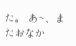た。 あ~、またおなか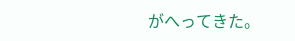がへってきた。